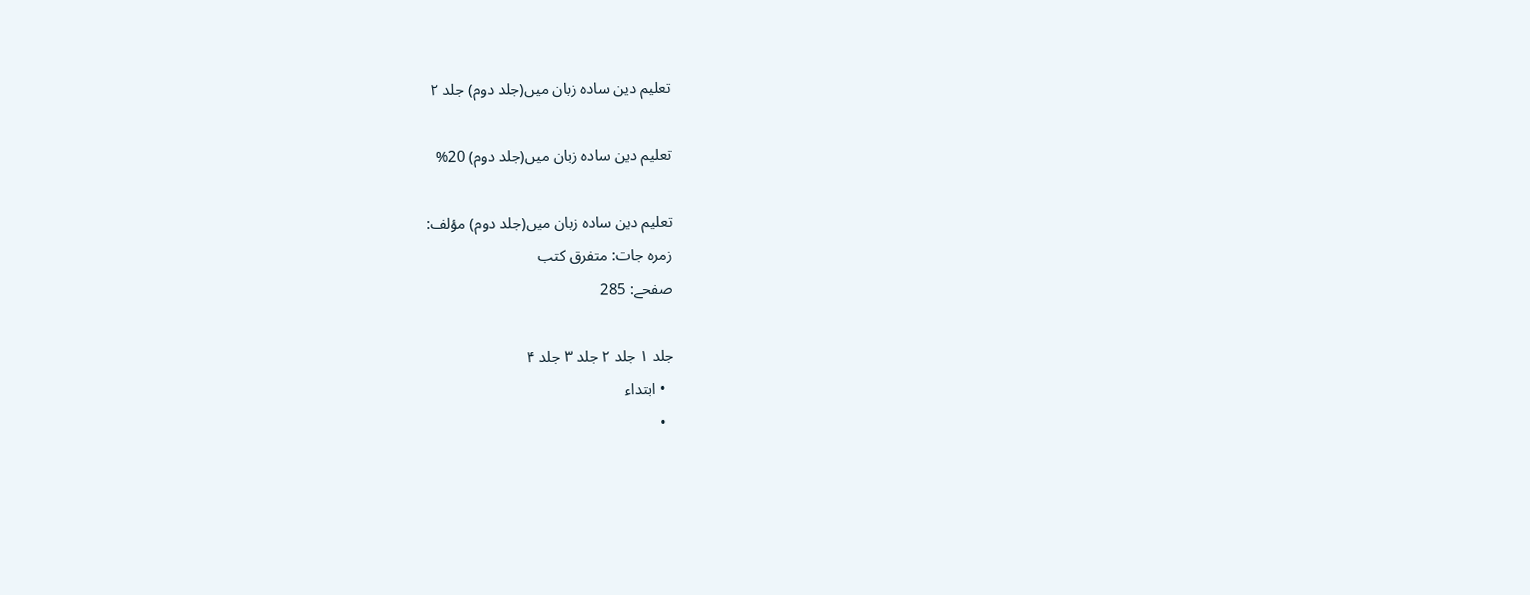تعلیم دین ساده زبان میں(جلد دوم) جلد ۲

تعلیم دین ساده زبان میں(جلد دوم) 20%

تعلیم دین ساده زبان میں(جلد دوم) مؤلف:
زمرہ جات: متفرق کتب
صفحے: 285

جلد ۱ جلد ۲ جلد ۳ جلد ۴
  • ابتداء
  •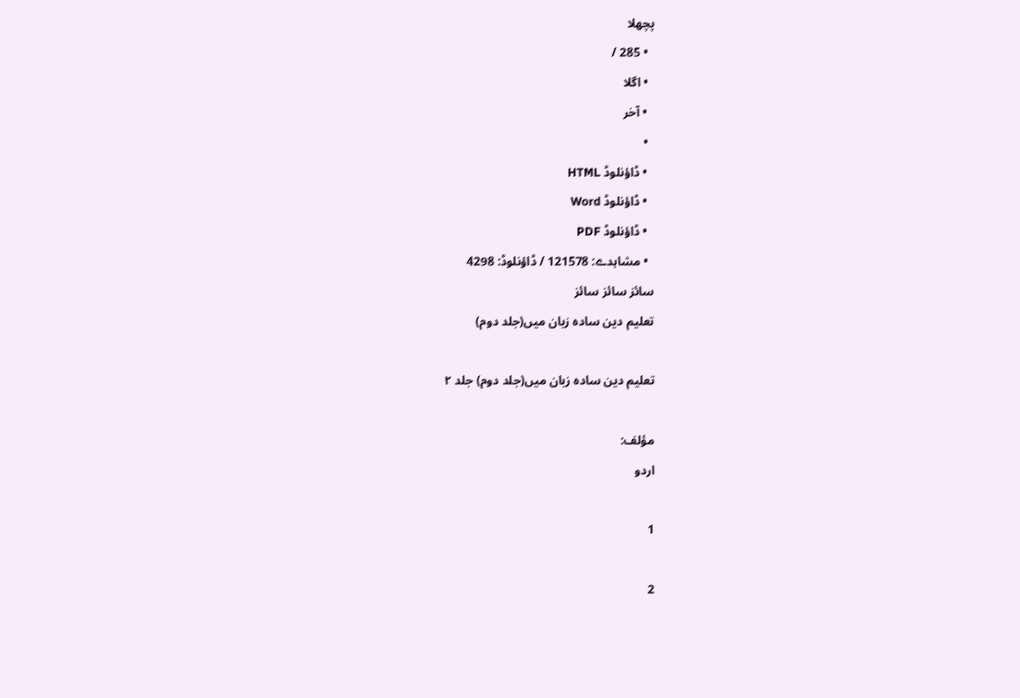پچھلا
  • 285 /
  • اگلا
  • آخر
  •
  • ڈاؤنلوڈ HTML
  • ڈاؤنلوڈ Word
  • ڈاؤنلوڈ PDF
  • مشاہدے: 121578 / ڈاؤنلوڈ: 4298
سائز سائز سائز
تعلیم دین ساده زبان میں(جلد دوم)

تعلیم دین ساده زبان میں(جلد دوم) جلد ۲

مؤلف:
اردو

1

2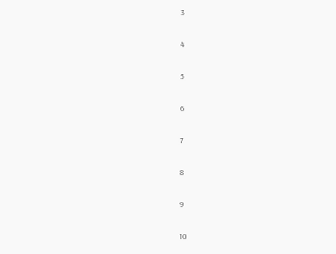3

4

5

6

7

8

9

10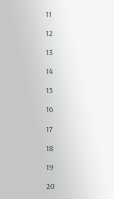11

12

13

14

15

16

17

18

19

20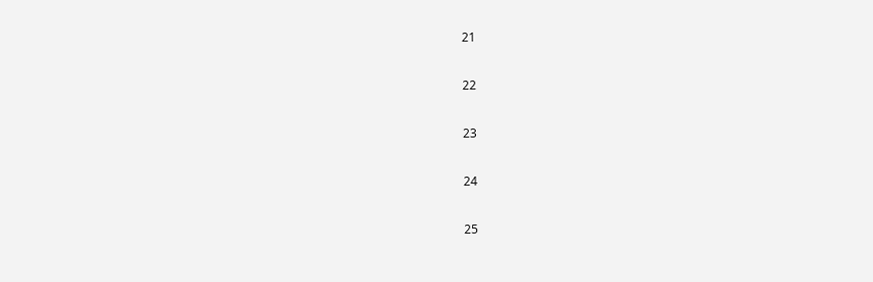21

22

23

24

25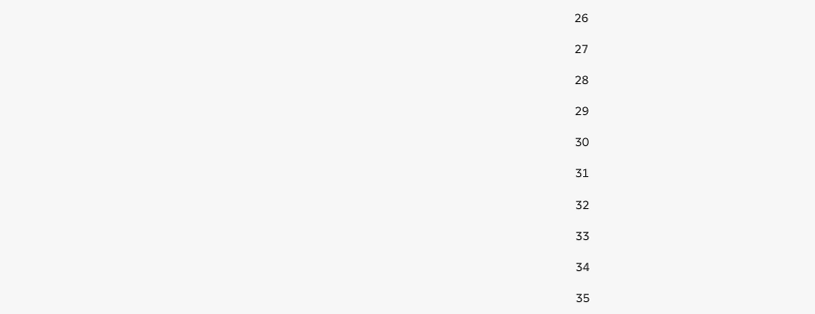26

27

28

29

30

31

32

33

34

35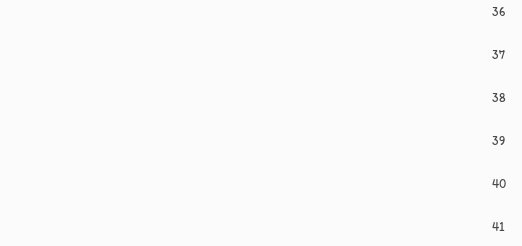36

37

38

39

40

41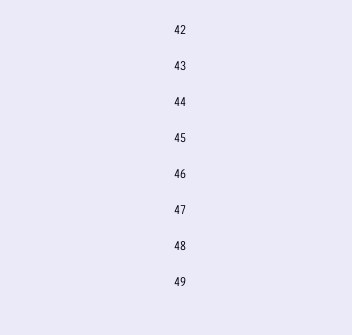42

43

44

45

46

47

48

49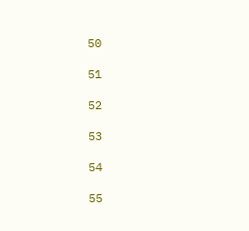50

51

52

53

54

55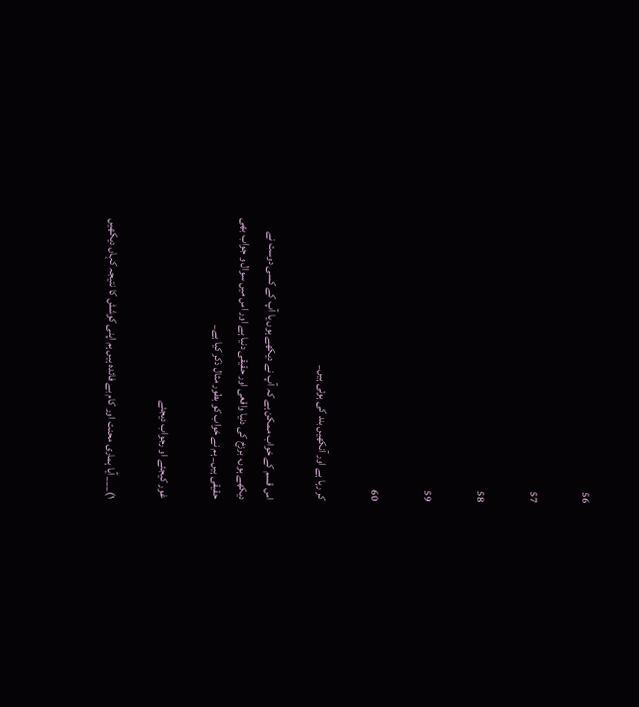56

57

58

59

60

کر رہا ہے اور آنکھیں بند کی ہوئی ہیں_

اس قسم کے خواب ممکن ہے کہ آپ نے دیکھے ہوں یا آپ کے کسی دوست نے دیکھے ہوں، برزخ کی دنیا واقعی اور حقیقی دنیا ہے اور اس میں سوال و جواب بھی حقیقی ہیں_ ہم نے خواب کو بطور مثال ذکر کیا ہے_

غور کیجئے او رجواب دیجئے

۱)___ آیا ہماری محنت اور کام بے فائدہ ہیں ہم اپنی کوشش کا نتیجہ کہاں دیکھیں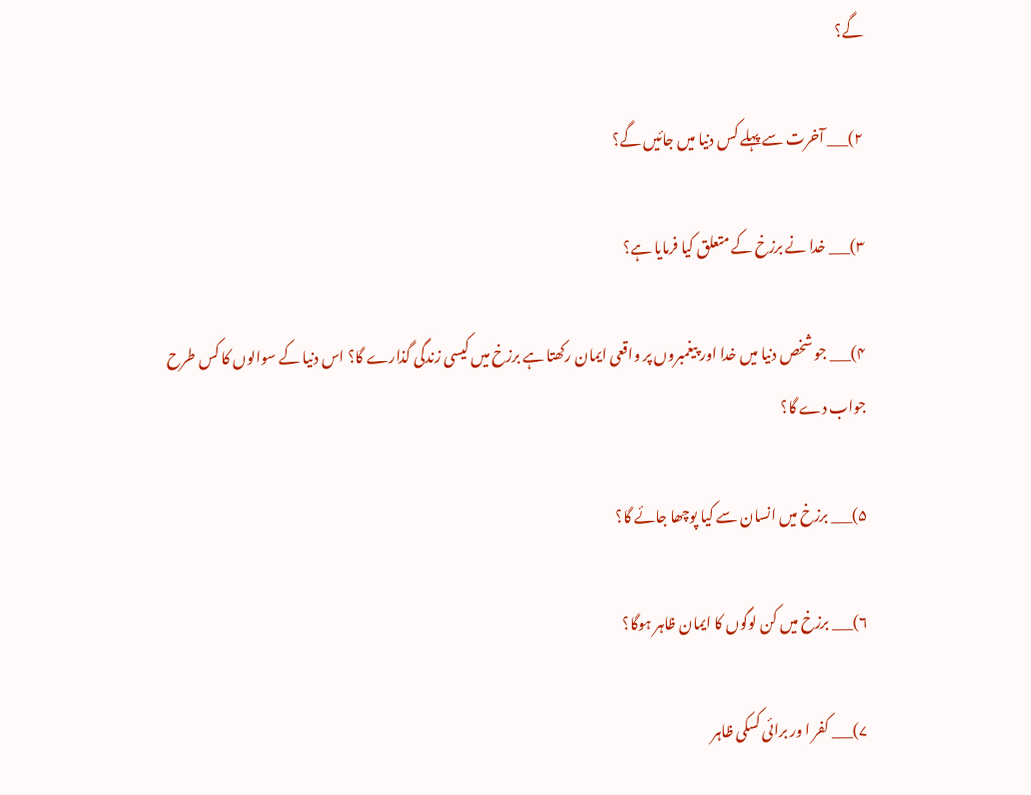گے؟

۲)___ آخرت سے پہلے کس دنیا میں جائیں گے؟

۳)___ خدا نے برزخ کے متعلق کیا فرمایا ہے؟

۴)___ جو شخص دنیا میں خدا اور پیغمبروں پر واقعی ایمان رکھتا ہے برزخ میں کیسی زندگی گذارے گا؟ اس دنیا کے سوالوں کا کس طرح جواب دے گا؟

۵)___ برزخ میں انسان سے کیا پوچھا جائے گا؟

۶)___ برزخ میں کن لوگوں کا ایمان ظاہر ہوگا؟

۷)___ کفر ا ور برائی کسکی ظاہر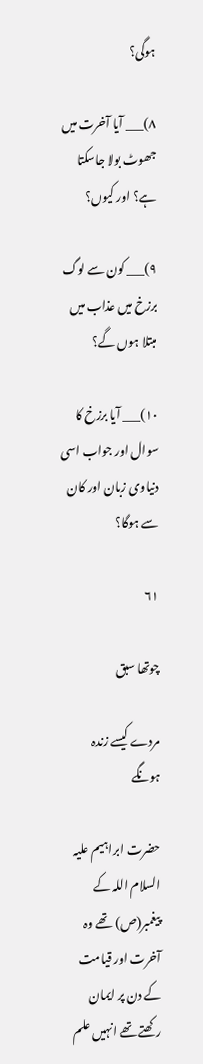ہوگی؟

۸)___ آیا آخرت میں جھوٹ بولا جاسکتا ہے؟ اور کیوں؟

۹)___ کون سے لوگ برزخ میں عذاب میں مبتلا ہوں گے؟

۱۰)___ آیا برزخ کا سوال اور جواب اسی دنیاوی زبان اور کان سے ہوگا؟

۶۱

چوتھا سبق

مردے کیسے زندہ ہونگے

حضرت ابراہیم علیہ السلام اللہ کے پیغمبر(ص) تھے وہ آخرت اور قیامت کے دن پر ایمان رکھتے تھے انہیں علم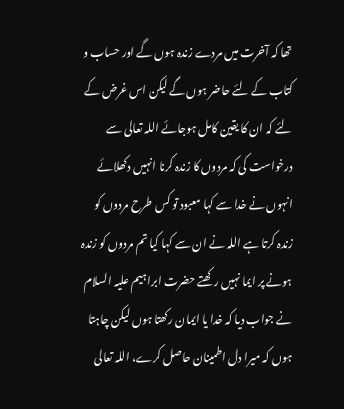تھا کہ آخرت میں مردے زندہ ہوں گے اور حساب و کتاب کے لئے حاضر ہوں گے لیکن اس غرض کے لئے کہ ان کا یقین کامل ہوجائے اللہ تعالی سے درخواست کی کہ مردوں کا زندہ کرنا انہیں دکھلائے انہوں نے خدا سے کہا معبود تو کس طرح مردوں کو زندہ کرتا ہے اللہ نے ان سے کہا کیا تم مردوں کو زندہ ہونے پر ایما نہیں رکھتے حضرت ابراہیم علیہ السلام نے جواب دیا کہ خدا یا ایمان رکھتا ہوں لیکن چاہتا ہوں کہ میرا دل اطمینان حاصل کرے، اللہ تعالی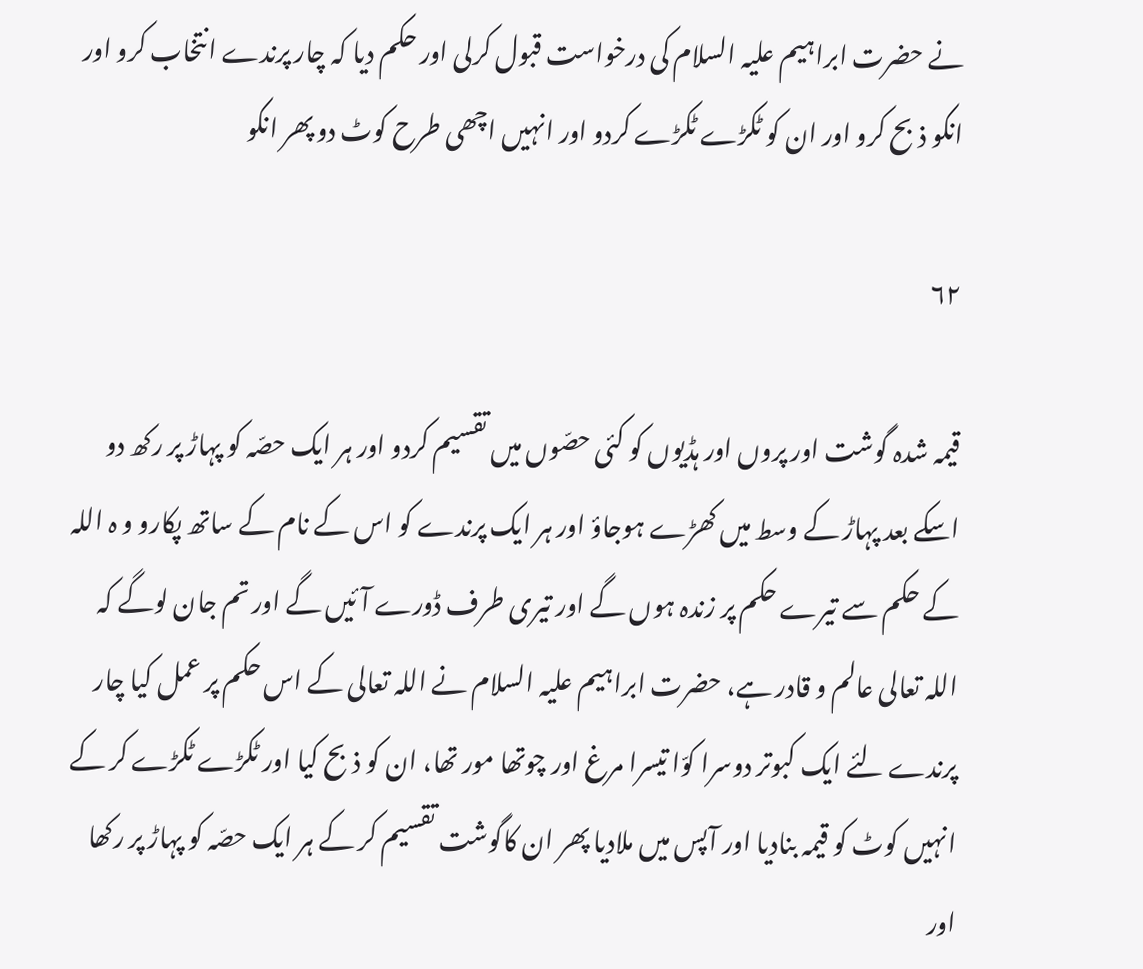نے حضرت ابراہیم علیہ السلام کی درخواست قبول کرلی اور حکم دیا کہ چار پرندے انتخاب کرو اور انکو ذبح کرو اور ان کو ٹکڑے ٹکڑے کردو اور انہیں اچھی طرح کوٹ دو پھر انکو

۶۲

قیمہ شدہ گوشت اور پروں اور ہڈیوں کو کئی حصّوں میں تقسیم کردو اور ہر ایک حصّہ کو پہاڑ پر رکھ دو اسکے بعد پہاڑ کے وسط میں کھڑے ہوجاؤ اور ہر ایک پرندے کو اس کے نام کے ساتھ پکارو و ہ اللہ کے حکم سے تیرے حکم پر زندہ ہوں گے اور تیری طرف ڈورے آئیں گے اور تم جان لوگے کہ اللہ تعالی عالم و قادر ہے، حضرت ابراہیم علیہ السلام نے اللہ تعالی کے اس حکم پر عمل کیا چار پرندے لئے ایک کبوتر دوسرا کوّا تیسرا مرغ اور چوتھا مور تھا، ان کو ذبح کیا اور ٹکڑے ٹکڑے کر کے انہیں کوٹ کو قیمہ بنادیا اور آپس میں ملادیا پھر ان کاگوشت تقسیم کر کے ہر ایک حصّہ کو پہاڑ پر رکھا اور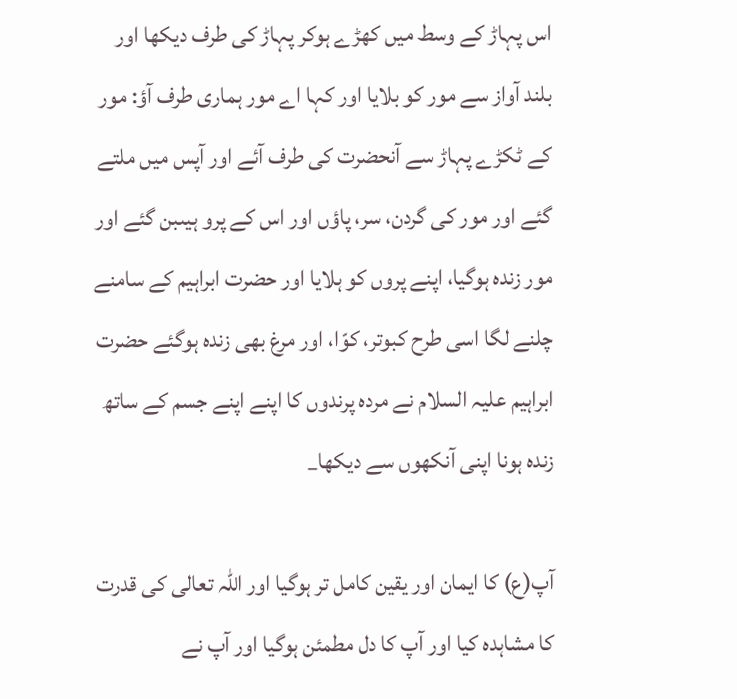اس پہاڑ کے وسط میں کھڑے ہوکر پہاڑ کی طرف دیکھا اور بلند آواز سے مور کو بلایا اور کہا اے مور ہماری طرف آؤ: مور کے ٹکڑے پہاڑ سے آنحضرت کی طرف آئے اور آپس میں ملتے گئے اور مور کی گردن، سر، پاؤں اور اس کے پرو ہیںبن گئے اور مور زندہ ہوگیا، اپنے پروں کو ہلایا اور حضرت ابراہیم کے سامنے چلنے لگا اسی طرح کبوتر، کوّا، اور مرغ بھی زندہ ہوگئے حضرت ابراہیم علیہ السلام نے مردہ پرندوں کا اپنے اپنے جسم کے ساتھ زندہ ہونا اپنی آنکھوں سے دیکھا_

آپ(ع) کا ایمان اور یقین کامل تر ہوگیا اور اللہ تعالی کی قدرت کا مشاہدہ کیا اور آپ کا دل مطمئن ہوگیا اور آپ نے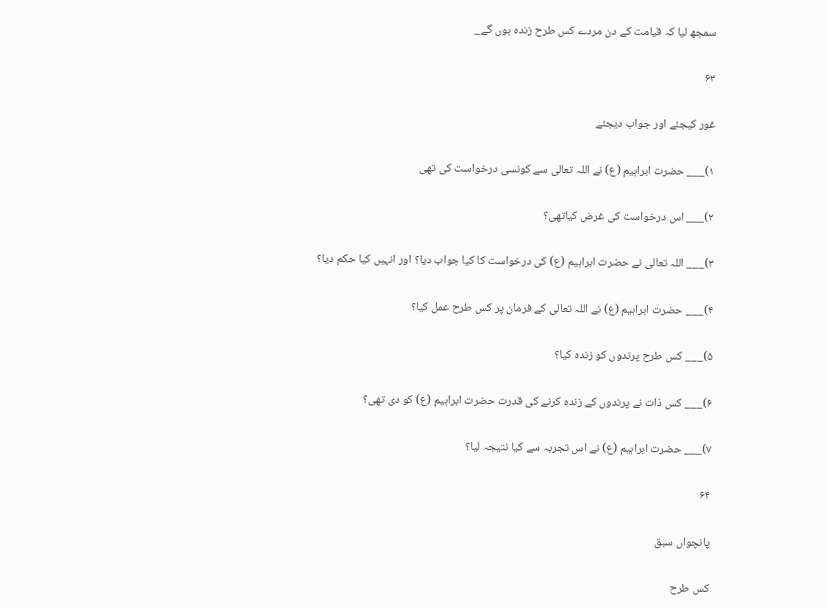سمجھ لیا کہ قیامت کے دن مردے کس طرح زندہ ہوں گے_

۶۳

غور کیجئے اور جواب دیجئے

۱)___ حضرت ابراہیم (ع) نے اللہ تعالی سے کونسی درخواست کی تھی

۲)___ اس درخواست کی غرض کیاتھی؟

۳)___ اللہ تعالی نے حضرت ابراہیم (ع) کی درخواست کا کیا جواب دیا؟ اور انہیں کیا حکم دیا؟

۴)___ حضرت ابراہیم (ع) نے اللہ تعالی کے فرمان پر کس طرح عمل کیا؟

۵)___ کس طرح پرندوں کو زندہ کیا؟

۶)___ کس ذات نے پرندوں کے زندہ کرنے کی قدرت حضرت ابراہیم (ع) کو دی تھی؟

۷)___ حضرت ابراہیم (ع) نے اس تجربہ سے کیا نتیجہ لیا؟

۶۴

پانچواں سبق

کس طرح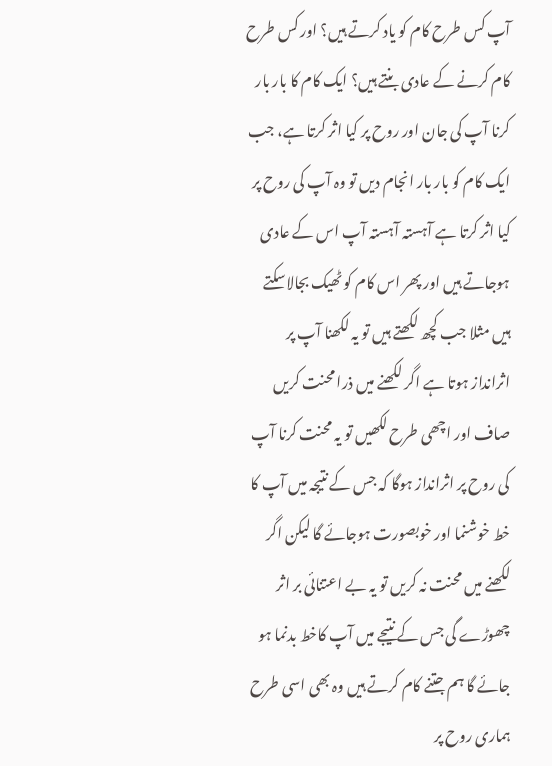آپ کس طرح کام کو یاد کرتے ہیں؟ اور کس طرح کام کرنے کے عادی بنتے ہیں؟ ایک کام کا بار بار کرنا آپ کی جان اور روح پر کیا اثر کرتا ہے، جب ایک کام کو بار بار انجام دیں تو وہ آپ کی روح پر کیا اثر کرتا ہے آہستہ آہستہ آپ اس کے عادی ہوجاتے ہیں اور پھر اس کام کو ٹھیک بجالاسکتے ہیں مثلا جب کچھ لکھتے ہیں تو یہ لکھنا آپ پر اثرانداز ہوتا ہے اگر لکھنے میں ذرا محنت کریں صاف اور اچھی طرح لکھیں تو یہ محنت کرنا آپ کی روح پر اثرانداز ہوگا کہ جس کے نتیجہ میں آپ کا خط خوشنما اور خوبصورت ہوجائے گا لیکن اگر لکھنے میں محنت نہ کریں تو یہ بے اعتنائی بر اثر چھوڑے گی جس کے نتیجے میں آپ کاخط بدنما ہو جائے گا ہم جتنے کام کرتے ہیں وہ بھی اسی طرح ہماری روح پر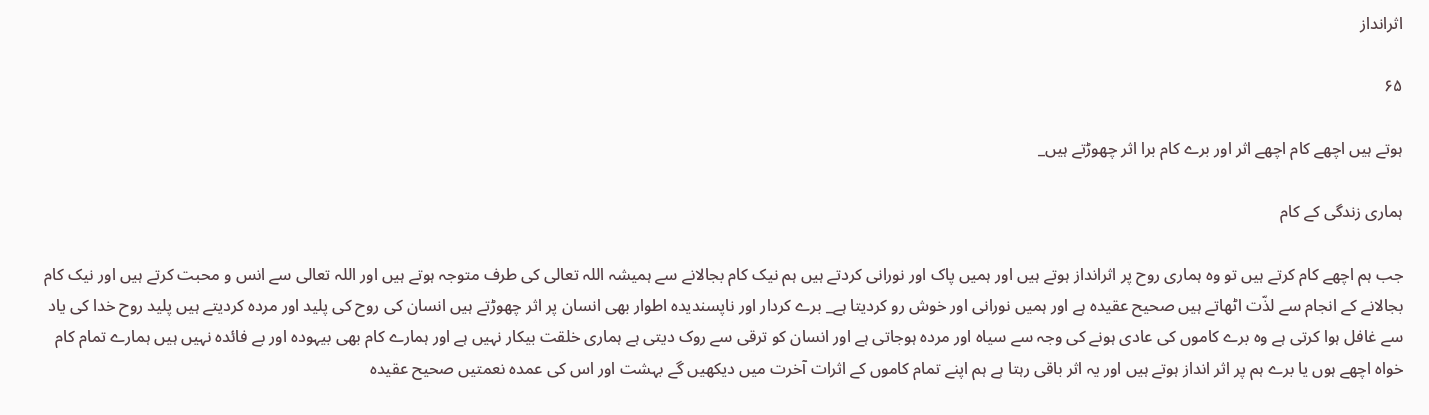اثرانداز

۶۵

ہوتے ہیں اچھے کام اچھے اثر اور برے کام برا اثر چھوڑتے ہیں_

ہماری زندگی کے کام

جب ہم اچھے کام کرتے ہیں تو وہ ہماری روح پر اثرانداز ہوتے ہیں اور ہمیں پاک اور نورانی کردتے ہیں ہم نیک کام بجالانے سے ہمیشہ اللہ تعالی کی طرف متوجہ ہوتے ہیں اور اللہ تعالی سے انس و محبت کرتے ہیں اور نیک کام بجالانے کے انجام سے لذّت اٹھاتے ہیں صحیح عقیدہ ہے اور ہمیں نورانی اور خوش رو کردیتا ہے_ برے کردار اور ناپسندیدہ اطوار بھی انسان پر اثر چھوڑتے ہیں انسان کی روح کی پلید اور مردہ کردیتے ہیں پلید روح خدا کی یاد سے غافل ہوا کرتی ہے وہ برے کاموں کی عادی ہونے کی وجہ سے سیاہ اور مردہ ہوجاتی ہے اور انسان کو ترقی سے روک دیتی ہے ہماری خلقت بیکار نہیں ہے اور ہمارے کام بھی بیہودہ اور بے فائدہ نہیں ہیں ہمارے تمام کام خواہ اچھے ہوں یا برے ہم پر اثر انداز ہوتے ہیں اور یہ اثر باقی رہتا ہے ہم اپنے تمام کاموں کے اثرات آخرت میں دیکھیں گے بہشت اور اس کی عمدہ نعمتیں صحیح عقیدہ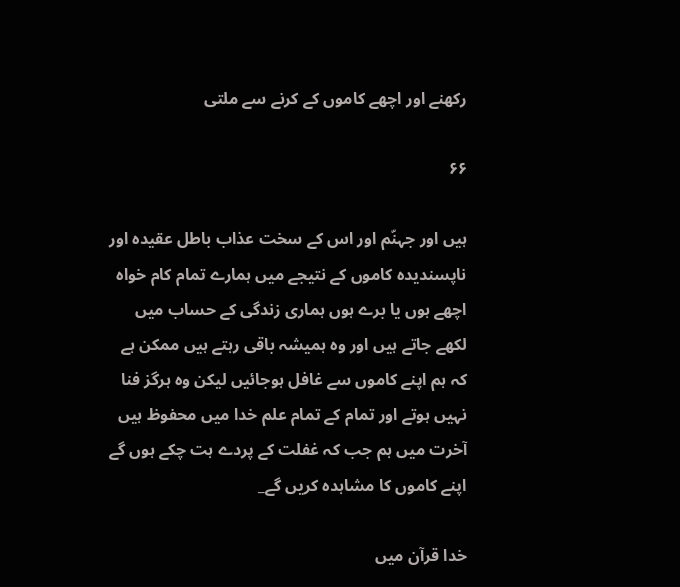رکھنے اور اچھے کاموں کے کرنے سے ملتی

۶۶

ہیں اور جہنّم اور اس کے سخت عذاب باطل عقیدہ اور ناپسندیدہ کاموں کے نتیجے میں ہمارے تمام کام خواہ اچھے ہوں یا برے ہوں ہماری زندگی کے حساب میں لکھے جاتے ہیں اور وہ ہمیشہ باقی رہتے ہیں ممکن ہے کہ ہم اپنے کاموں سے غافل ہوجائیں لیکن وہ ہرگز فنا نہیں ہوتے اور تمام کے تمام علم خدا میں محفوظ ہیں آخرت میں ہم جب کہ غفلت کے پردے ہت چکے ہوں گے اپنے کاموں کا مشاہدہ کریں گے_

خدا قرآن میں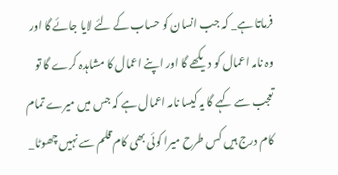فرماتا ہے_ کہ جب انسان کو حساب کے لئے لایا جائے گا اور وہ نامہ اعمال کو دیکھے گا اور اپنے اعمال کا مشاہدہ کرے گا تو تعجب سے کہے گا یہ کیسا نامہ اعمال ہے کہ جس میں میرے تمام کام درج ہیں کس طرح میرا کوئی بھی کام قلم سے نہیں چھوٹا_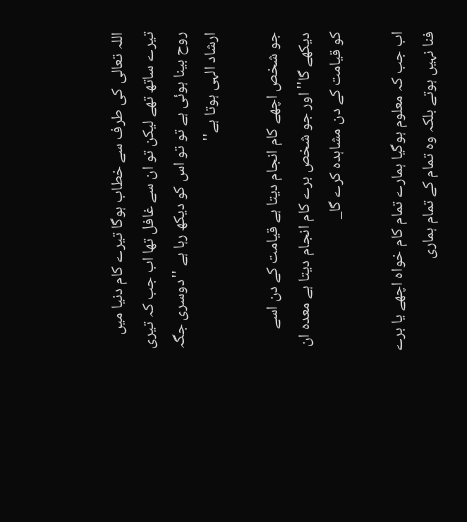اللہ تعالی کی طرف سے خطاب ہوگا تیرے کام دنیا میں تیرے ساتھ تھے لیکن تو ان سے غافل تھا اب جب کہ تیری روح بینا ہوئی ہے تو تو اس کو دیکھ رہا ہے ''دوسری جگہ ارشاد الہی ہوتا ہے''

جو شخص اچھے کام انجام دیتا ہے قیامت کے دن اسے دیکھے گا'' اور جو شخص برے کام انجام دیتا ہے معدہ ان کو قیامت کے دن مشاہدہ کرے گا_

اب جب کہ معلوم ہوگیا ہمارے تمام کام خواہ اچھے یا برے فنا نہیں ہوتے بلکہ وہ تمام کے تمام ہماری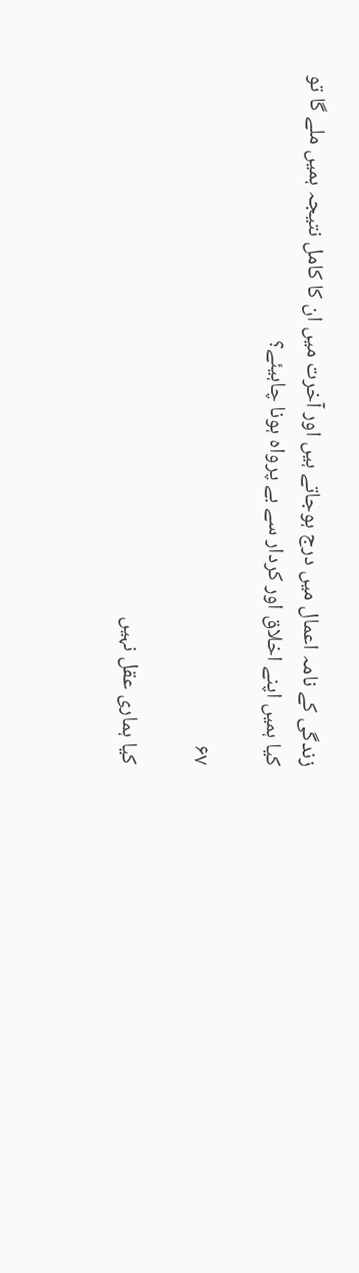زندگی کے نامہ اعمال میں درج ہوجاتے ہیں اور آخرت میں ان کا کامل نتیجہ ہمیں ملے گا تو کیا ہمیں اپنے اخلاق اور کردار سے بے پرواہ ہونا چاہیئے؟

۶۷

کیا ہماری عقل نہیں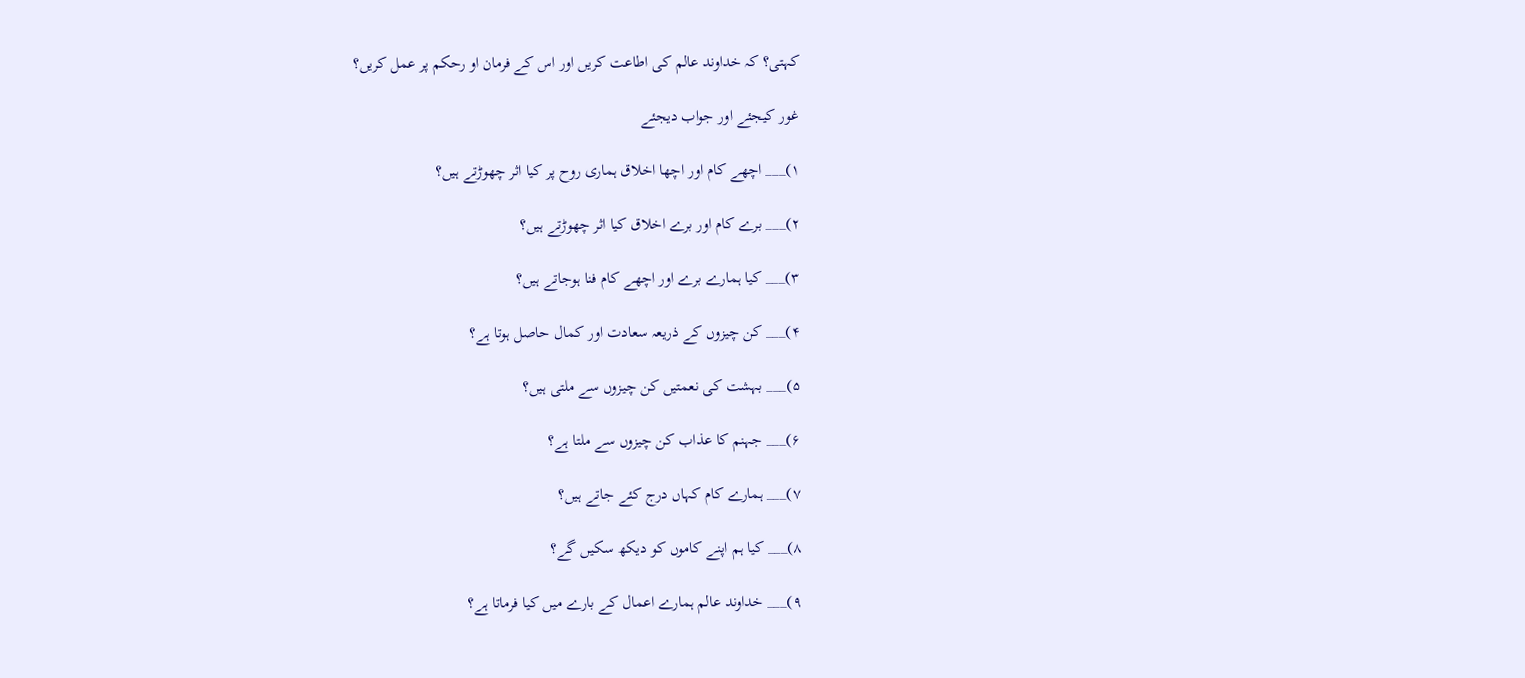کہتی؟ کہ خداوند عالم کی اطاعت کریں اور اس کے فرمان او رحکم پر عمل کریں؟

غور کیجئے اور جواب دیجئے

۱)___ اچھے کام اور اچھا اخلاق ہماری روح پر کیا اثر چھوڑتے ہیں؟

۲)___ برے کام اور برے اخلاق کیا اثر چھوڑتے ہیں؟

۳)___ کیا ہمارے برے اور اچھے کام فنا ہوجاتے ہیں؟

۴)___ کن چیزوں کے ذریعہ سعادت اور کمال حاصل ہوتا ہے؟

۵)___ بہشت کی نعمتیں کن چیزوں سے ملتی ہیں؟

۶)___ جہنم کا عذاب کن چیزوں سے ملتا ہے؟

۷)___ ہمارے کام کہاں درج کئے جاتے ہیں؟

۸)___ کیا ہم اپنے کاموں کو دیکھ سکیں گے؟

۹)___ خداوند عالم ہمارے اعمال کے بارے میں کیا فرماتا ہے؟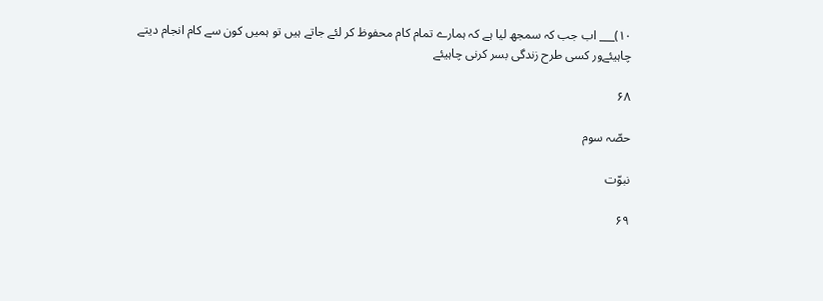۱۰)___ اب جب کہ سمجھ لیا ہے کہ ہمارے تمام کام محفوظ کر لئے جاتے ہیں تو ہمیں کون سے کام انجام دیتے چاہیئےور کسی طرح زندگی بسر کرنی چاہیئے

۶۸

حصّہ سوم

نبوّت

۶۹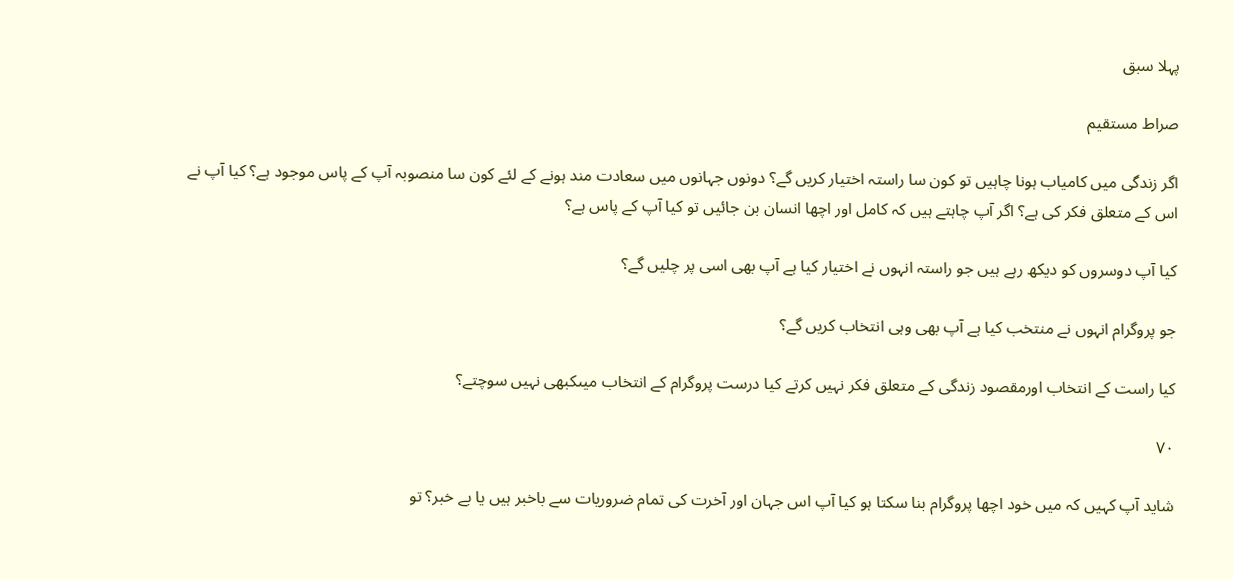پہلا سبق

صراط مستقیم

اگر زندگی میں کامیاب ہونا چاہیں تو کون سا راستہ اختیار کریں گے؟ دونوں جہانوں میں سعادت مند ہونے کے لئے کون سا منصوبہ آپ کے پاس موجود ہے؟ کیا آپ نے اس کے متعلق فکر کی ہے؟ اگر آپ چاہتے ہیں کہ کامل اور اچھا انسان بن جائیں تو کیا آپ کے پاس ہے؟

کیا آپ دوسروں کو دیکھ رہے ہیں جو راستہ انہوں نے اختیار کیا ہے آپ بھی اسی پر چلیں گے؟

جو پروگرام انہوں نے منتخب کیا ہے آپ بھی وہی انتخاب کریں گے؟

کیا راست کے انتخاب اورمقصود زندگی کے متعلق فکر نہیں کرتے کیا درست پروگرام کے انتخاب میںکبھی نہیں سوچتے؟

۷۰

شاید آپ کہیں کہ میں خود اچھا پروگرام بنا سکتا ہو کیا آپ اس جہان اور آخرت کی تمام ضروریات سے باخبر ہیں یا بے خبر؟ تو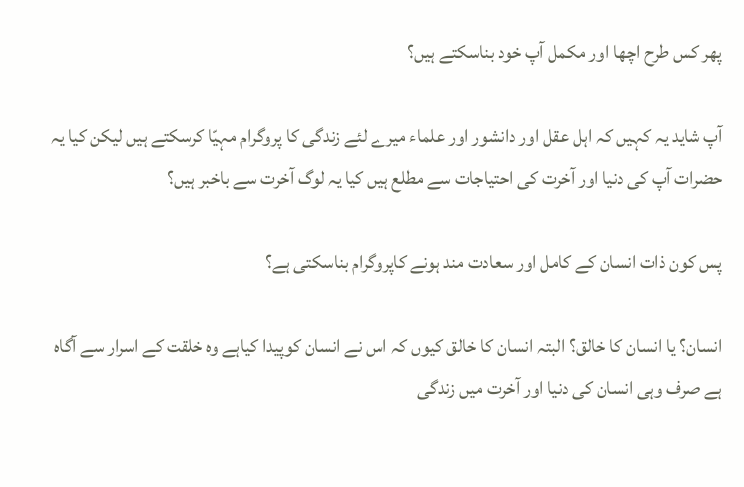پھر کس طرح اچھا اور مکمل آپ خود بناسکتے ہیں؟

آپ شاید یہ کہیں کہ اہل عقل اور دانشور اور علماء میرے لئے زندگی کا پروگرام مہيّا کرسکتے ہیں لیکن کیا یہ حضرات آپ کی دنیا اور آخرت کی احتیاجات سے مطلع ہیں کیا یہ لوگ آخرت سے باخبر ہیں؟

پس کون ذات انسان کے کامل اور سعادت مند ہونے کاپروگرام بناسکتی ہے؟

انسان؟ یا انسان کا خالق؟ البتہ انسان کا خالق کیوں کہ اس نے انسان کوپیدا کیاہے وہ خلقت کے اسرار سے آگاہ ہے صرف وہی انسان کی دنیا اور آخرت میں زندگی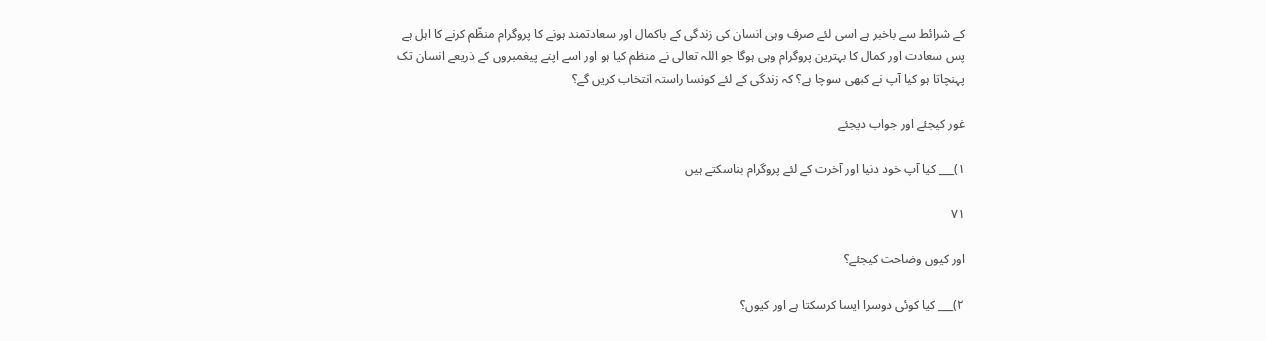کے شرائط سے باخبر ہے اسی لئے صرف وہی انسان کی زندگی کے باکمال اور سعادتمند ہونے کا پروگرام منظّم کرنے کا اہل ہے پس سعادت اور کمال کا بہترین پروگرام وہی ہوگا جو اللہ تعالی نے منظم کیا ہو اور اسے اپنے پیغمبروں کے ذریعے انسان تک پہنچاتا ہو کیا آپ نے کبھی سوچا ہے؟ کہ زندگی کے لئے کونسا راستہ انتخاب کریں گے؟

غور کیجئے اور جواب دیجئے

۱)___ کیا آپ خود دنیا اور آخرت کے لئے پروگرام بناسکتے ہیں

۷۱

اور کیوں وضاحت کیجئے؟

۲)___ کیا کوئی دوسرا ایسا کرسکتا ہے اور کیوں؟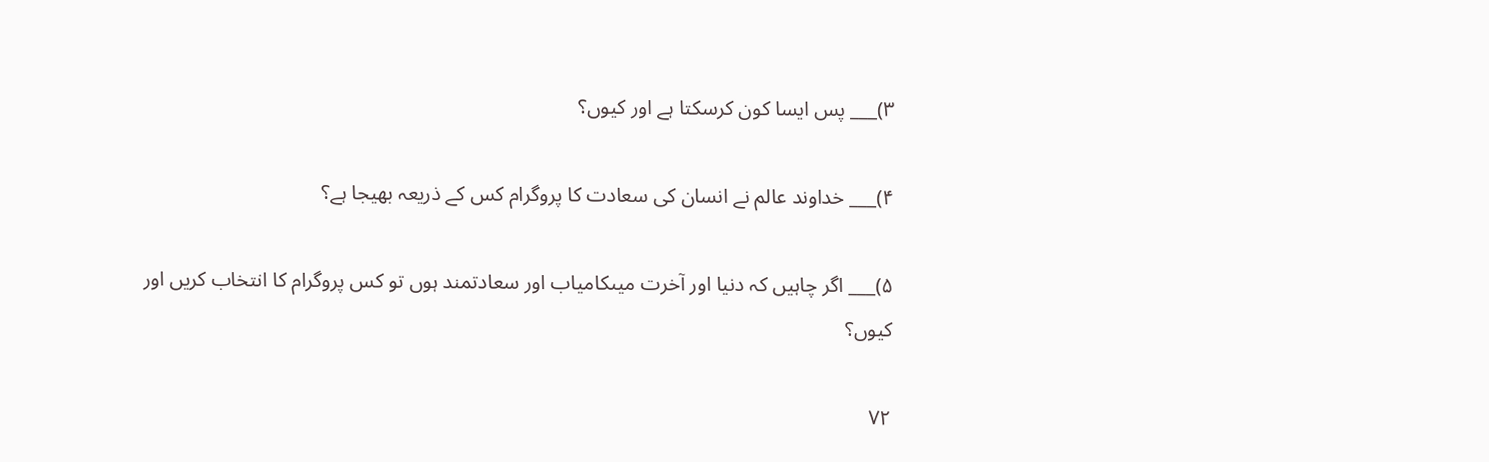۳)___ پس ایسا کون کرسکتا ہے اور کیوں؟

۴)___ خداوند عالم نے انسان کی سعادت کا پروگرام کس کے ذریعہ بھیجا ہے؟

۵)___ اگر چاہیں کہ دنیا اور آخرت میںکامیاب اور سعادتمند ہوں تو کس پروگرام کا انتخاب کریں اور کیوں؟

۷۲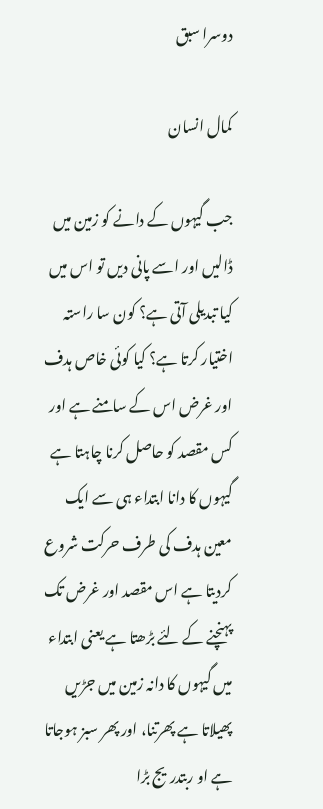دوسرا سبق

کمال انسان

جب گیہوں کے دانے کو زمین میں ڈالیں اور اسے پانی دیں تو اس میں کیا تبدیلی آتی ہے؟ کون سا راستہ اختیار کرتا ہے؟ کیا کوئی خاص ہدف اور غرض اس کے سامنے ہے اور کس مقصد کو حاصل کرنا چاہتا ہے گیہوں کا دانا ابتداء ہی سے ایک معین ہدف کی طرف حرکت شروع کردیتا ہے اس مقصد اور غرض تک پہنچنے کے لئے بڑھتا ہے یعنی ابتداء میں گیہوں کا دانہ زمین میں جڑیں پھیلاتا ہے پھرتنا، اور پھر سبز ہوجاتا ہے او ربتدریج بڑا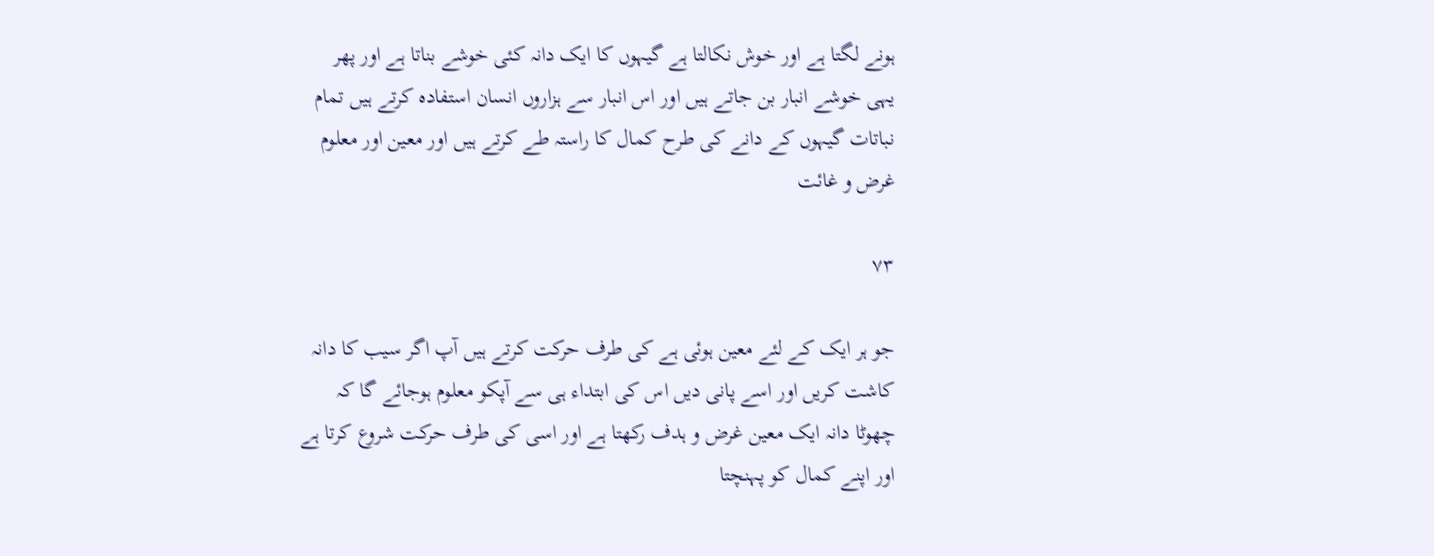ہونے لگتا ہے اور خوش نکالتا ہے گیہوں کا ایک دانہ کئی خوشے بناتا ہے اور پھر یہی خوشے انبار بن جاتے ہیں اور اس انبار سے ہزاروں انسان استفادہ کرتے ہیں تمام نباتات گیہوں کے دانے کی طرح کمال کا راستہ طے کرتے ہیں اور معین اور معلوم غرض و غائت

۷۳

جو ہر ایک کے لئے معین ہوئی ہے کی طرف حرکت کرتے ہیں آپ اگر سیب کا دانہ کاشت کریں اور اسے پانی دیں اس کی ابتداء ہی سے آپکو معلوم ہوجائے گا کہ چھوٹا دانہ ایک معین غرض و ہدف رکھتا ہے اور اسی کی طرف حرکت شروع کرتا ہے اور اپنے کمال کو پہنچتا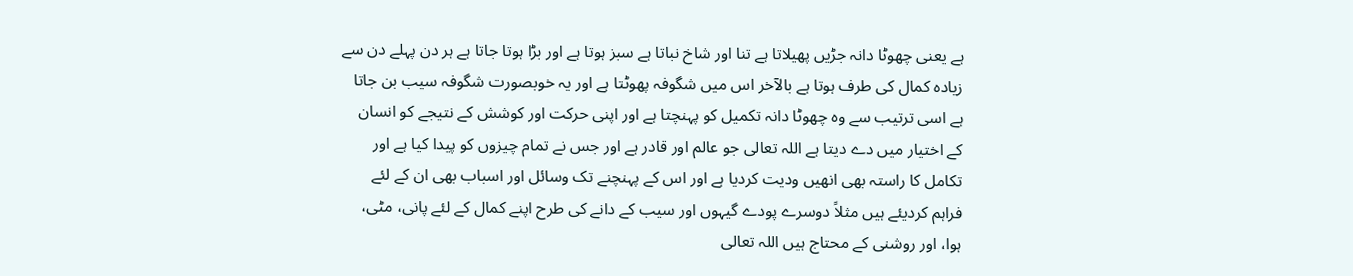ہے یعنی چھوٹا دانہ جڑیں پھیلاتا ہے تنا اور شاخ نباتا ہے سبز ہوتا ہے اور بڑا ہوتا جاتا ہے ہر دن پہلے دن سے زیادہ کمال کی طرف ہوتا ہے بالآخر اس میں شگوفہ پھوٹتا ہے اور یہ خوبصورت شگوفہ سیب بن جاتا ہے اسی ترتیب سے وہ چھوٹا دانہ تکمیل کو پہنچتا ہے اور اپنی حرکت اور کوشش کے نتیجے کو انسان کے اختیار میں دے دیتا ہے اللہ تعالی جو عالم اور قادر ہے اور جس نے تمام چیزوں کو پیدا کیا ہے اور تکامل کا راستہ بھی انھیں ودیت کردیا ہے اور اس کے پہنچنے تک وسائل اور اسباب بھی ان کے لئے فراہم کردیئے ہیں مثلاً دوسرے پودے گیہوں اور سیب کے دانے کی طرح اپنے کمال کے لئے پانی، مٹی، ہوا، اور روشنی کے محتاج ہیں اللہ تعالی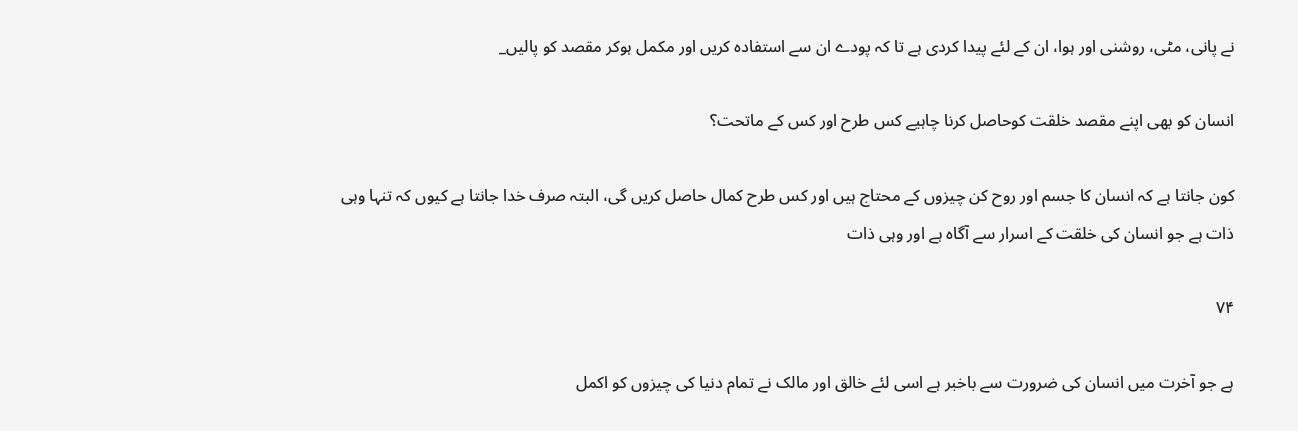نے پانی، مٹی، روشنی اور ہوا، ان کے لئے پیدا کردی ہے تا کہ پودے ان سے استفادہ کریں اور مکمل ہوکر مقصد کو پالیں_

انسان کو بھی اپنے مقصد خلقت کوحاصل کرنا چاہیے کس طرح اور کس کے ماتحت؟

کون جانتا ہے کہ انسان کا جسم اور روح کن چیزوں کے محتاج ہیں اور کس طرح کمال حاصل کریں گی، البتہ صرف خدا جانتا ہے کیوں کہ تنہا وہی ذات ہے جو انسان کی خلقت کے اسرار سے آگاہ ہے اور وہی ذات

۷۴

ہے جو آخرت میں انسان کی ضرورت سے باخبر ہے اسی لئے خالق اور مالک نے تمام دنیا کی چیزوں کو اکمل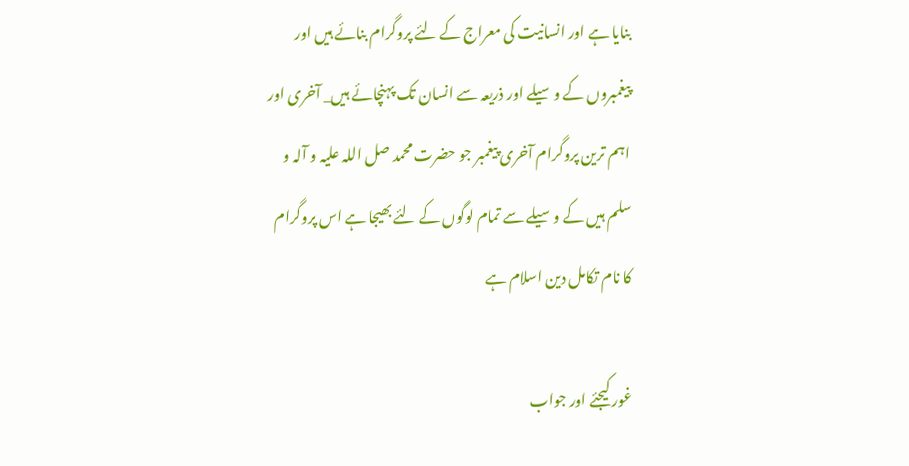بنایا ہے اور انسانیت کی معراج کے لئے پروگرام بنائے ہیں اور پیغمبروں کے وسیلے اور ذریعہ سے انسان تک پہنچائے ہیں_ آخری اور اہم ترین پروگرام آخری پیغمبر جو حضرت محمد صل اللہ علیہ و آلہ و سلم ہیں کے وسیلے سے تمام لوگوں کے لئے بھیجا ہے اس پروگرام کا نام تکامل دین اسلام ہے

غور کیجئے اور جواب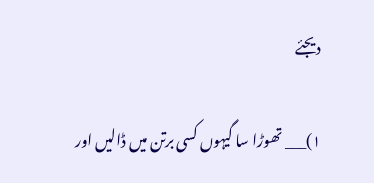دیجئے

۱)___ تھوڑا سا گیہوں کسی برتن میں ڈالیں اور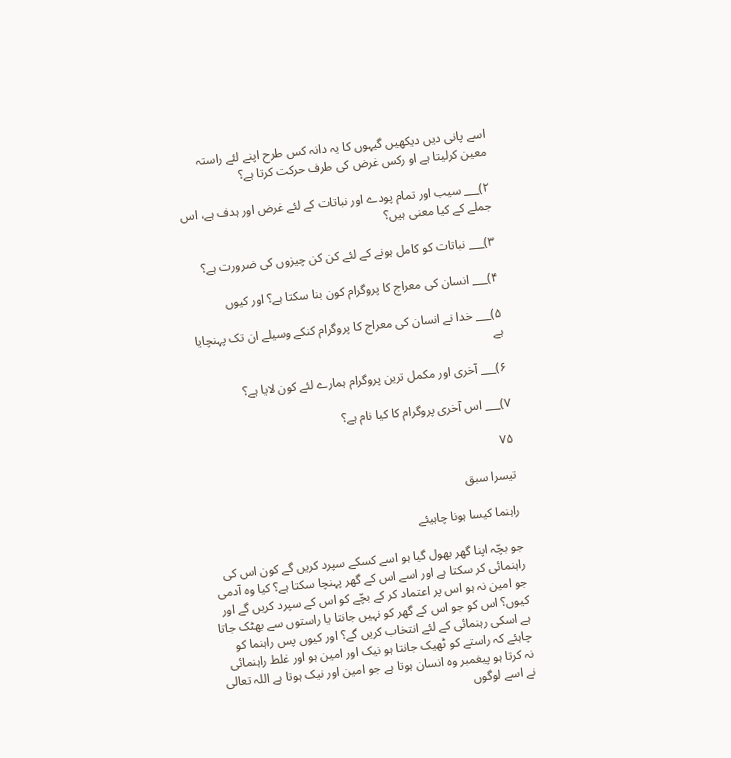اسے پانی دیں دیکھیں گیہوں کا یہ دانہ کس طرح اپنے لئے راستہ معین کرلیتا ہے او رکس غرض کی طرف حرکت کرتا ہے؟

۲)___ سیب اور تمام پودے اور نباتات کے لئے غرض اور ہدف ہے، اس جملے کے کیا معنی ہیں؟

۳)___ نباتات کو کامل ہونے کے لئے کن کن چیزوں کی ضرورت ہے؟

۴)___ انسان کی معراج کا پروگرام کون بنا سکتا ہے؟ اور کیوں

۵)___ خدا نے انسان کی معراج کا پروگرام کنکے وسیلے ان تک پہنچایا ہے

۶)___ آخری اور مکمل ترین پروگرام ہمارے لئے کون لایا ہے؟

۷)___ اس آخری پروگرام کا کیا نام ہے؟

۷۵

تیسرا سبق

راہنما کیسا ہونا چاہیئے

جو بچّہ اپنا گھر بھول گیا ہو اسے کسکے سپرد کریں گے کون اس کی راہنمائی کر سکتا ہے اور اسے اس کے گھر پہنچا سکتا ہے؟ کیا وہ آدمی جو امین نہ ہو اس پر اعتماد کر کے بچّے کو اس کے سپرد کریں گے اور کیوں؟ اس کو جو اس کے گھر کو نہیں جانتا یا راستوں سے بھٹک جاتا ہے اسکی رہنمائی کے لئے انتخاب کریں گے؟ اور کیوں پس راہنما کو چاہئے کہ راستے کو ٹھیک جانتا ہو نیک اور امین ہو اور غلط راہنمائی نہ کرتا ہو پیغمبر وہ انسان ہوتا ہے جو امین اور نیک ہوتا ہے اللہ تعالی نے اسے لوگوں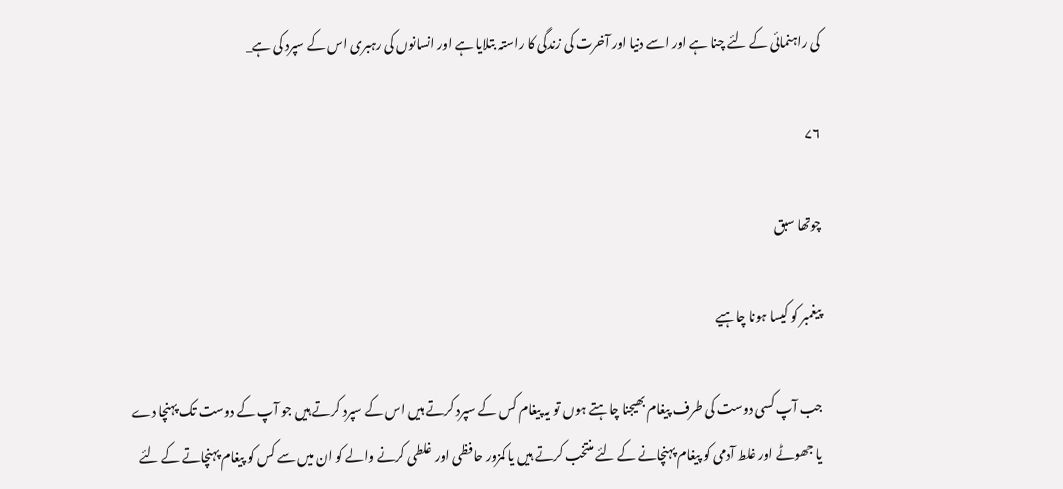کی راہنمائی کے لئے چنا ہے اور اسے دنیا اور آخرت کی زندگی کا راستہ بتلایا ہے اور انسانوں کی رہبری اس کے سپرد کی ہے_

۷۶

چوتھا سبق

پیغمبر کو کیسا ہونا چاہیے

جب آپ کسی دوست کی طرف پیغام بھیجنا چاہتے ہوں تو یہ پیغام کس کے سپرد کرتے ہیں اس کے سپرد کرتے ہیں جو آپ کے دوست تک پہنچا دے یا جھوٹے اور غلط آدمی کو پیغام پہنچانے کے لئے منتخب کرتے ہیں یا کمزور حافظی اور غلطی کرنے والے کو ان میں سے کس کو پیغام پہنچاتے کے لئے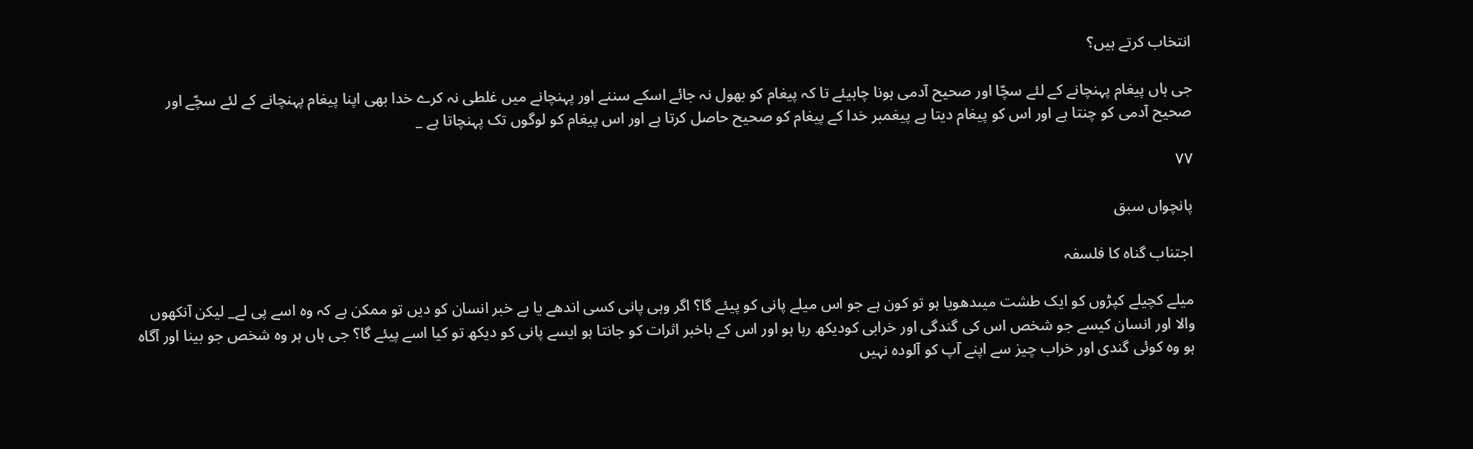انتخاب کرتے ہیں؟

جی ہاں پیغام پہنچانے کے لئے سچّا اور صحیح آدمی ہونا چاہیئے تا کہ پیغام کو بھول نہ جائے اسکے سننے اور پہنچانے میں غلطی نہ کرے خدا بھی اپنا پیغام پہنچانے کے لئے سچّے اور صحیح آدمی کو چنتا ہے اور اس کو پیغام دیتا ہے پیغمبر خدا کے پیغام کو صحیح حاصل کرتا ہے اور اس پیغام کو لوگوں تک پہنچاتا ہے _

۷۷

پانچواں سبق

اجتناب گناہ کا فلسفہ

میلے کچیلے کپڑوں کو ایک طشت میںدھویا ہو تو کون ہے جو اس میلے پانی کو پیئے گا؟ اگر وہی پانی کسی اندھے یا بے خبر انسان کو دیں تو ممکن ہے کہ وہ اسے پی لے_ لیکن آنکھوں والا اور انسان کیسے جو شخص اس کی گندگی اور خرابی کودیکھ رہا ہو اور اس کے باخبر اثرات کو جانتا ہو ایسے پانی کو دیکھ تو کیا اسے پیئے گا؟ جی ہاں ہر وہ شخص جو بینا اور آگاہ ہو وہ کوئی گندی اور خراب چیز سے اپنے آپ کو آلودہ نہیں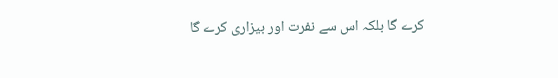کرے گا بلکہ اس سے نفرت اور بیزاری کرے گا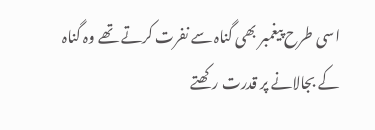اسی طرح پیغمبر بھی گناہ سے نفرت کرتے تھے وہ گناہ کے بجالانے پر قدرت رکھتے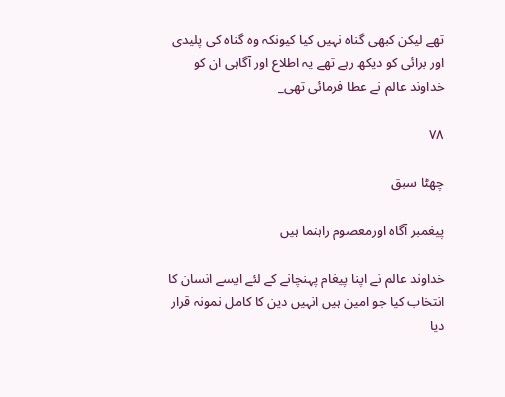تھے لیکن کبھی گناہ نہیں کیا کیونکہ وہ گناہ کی پلیدی اور برائی کو دیکھ رہے تھے یہ اطلاع اور آگاہی ان کو خداوند عالم نے عطا فرمائی تھی_

۷۸

چھٹا سبق

پیغمبر آگاہ اورمعصوم راہنما ہیں

خداوند عالم نے اپنا پیغام پہنچانے کے لئے ایسے انسان کا انتخاب کیا جو امین ہیں انہیں دین کا کامل نمونہ قرار دیا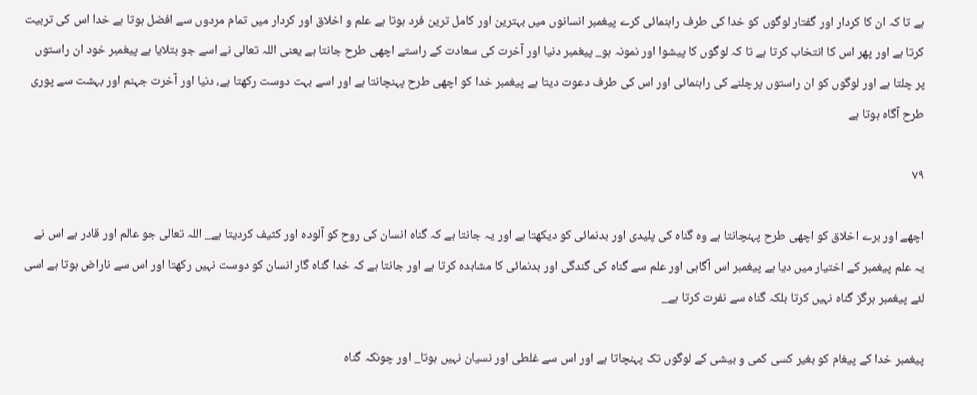ہے تا کہ ان کا کردار اور گفتار لوگوں کو خدا کی طرف راہنمائی کرے پیغمبر انسانوں میں بہترین اور کامل ترین فرد ہوتا ہے علم و اخلاق اور کردار میں تمام مردوں سے افضل ہوتا ہے خدا اس کی تربیت کرتا ہے اور پھر اس کا انتخاب کرتا ہے تا کہ لوگوں کا پیشوا اور نمونہ ہو_ پیغمبر دنیا اور آخرت کی سعادت کے راستے اچھی طرح جانتا ہے یعنی اللہ تعالی نے اسے جو بتلایا ہے پیغمبر خود ان راستوں پر چلتا ہے اور لوگوں کو ان راستوں پرچلنے کی راہنمائی اور اس کی طرف دعوت دیتا ہے پیغمبر خدا کو اچھی طرح پہنچانتا ہے اور اسے بہت دوست رکھتا ہے، دنیا اور آخرت جہنم اور بہشت سے پوری طرح آگاہ ہوتا ہے

۷۹

اچھے اور برے اخلاق کو اچھی طرح پہنچانتا ہے وہ گناہ کی پلیدی اور بدنمائی کو دیکھتا ہے اور یہ جانتا ہے کہ گناہ انسان کی روح کو آلودہ اور کثیف کردیتا ہے_ اللہ تعالی جو عالم اور قادر ہے اس نے یہ علم پیغمبر کے اختیار میں دیا ہے پیغمبر اس آگاہی اور علم سے گناہ کی گندگی اور بدنمائی کا مشاہدہ کرتا ہے اور جانتا ہے کہ خدا گناہ گار انسان کو دوست نہیں رکھتا اور اس سے ناراض ہوتا ہے اسی لئے پیغمبر ہرگز گناہ نہیں کرتا بلکہ گناہ سے نفرت کرتا ہے_

پیغمبر خدا کے پیغام کو بغیر کسی کمی و بیشی کے لوگوں تک پہنچاتا ہے اور اس سے غلطی اور نسیان نہیں ہوتا_ اور چونکہ گناہ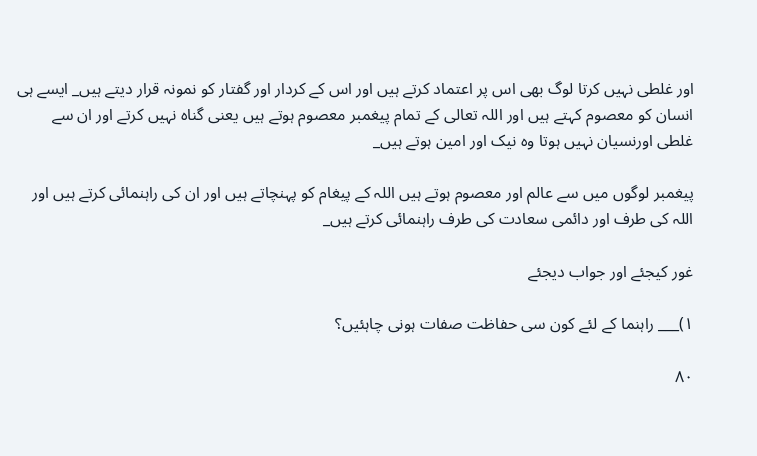اور غلطی نہیں کرتا لوگ بھی اس پر اعتماد کرتے ہیں اور اس کے کردار اور گفتار کو نمونہ قرار دیتے ہیں_ ایسے ہی انسان کو معصوم کہتے ہیں اور اللہ تعالی کے تمام پیغمبر معصوم ہوتے ہیں یعنی گناہ نہیں کرتے اور ان سے غلطی اورنسیان نہیں ہوتا وہ نیک اور امین ہوتے ہیں_

پیغمبر لوگوں میں سے عالم اور معصوم ہوتے ہیں اللہ کے پیغام کو پہنچاتے ہیں اور ان کی راہنمائی کرتے ہیں اور اللہ کی طرف اور دائمی سعادت کی طرف راہنمائی کرتے ہیں_

غور کیجئے اور جواب دیجئے

۱)___ راہنما کے لئے کون سی حفاظت صفات ہونی چاہئیں؟

۸۰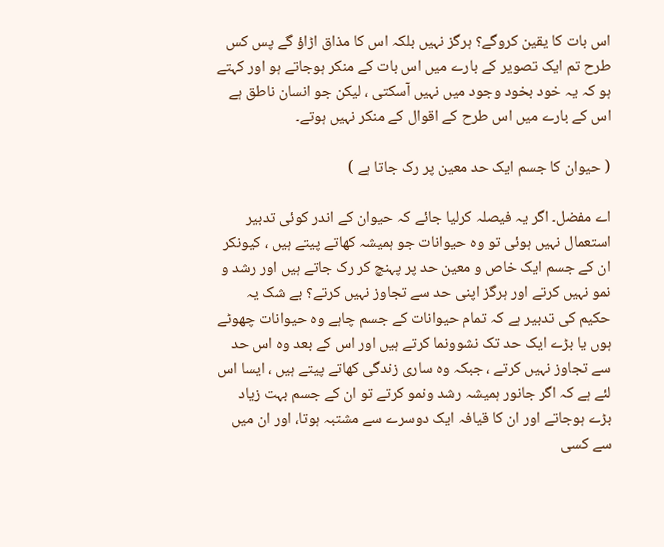اس بات کا یقین کروگے؟ ہرگز نہیں بلکہ اس کا مذاق اڑاؤ گے پس کس طرح تم ایک تصویر کے بارے میں اس بات کے منکر ہوجاتے ہو اور کہتے ہو کہ یہ خود بخود وجود میں نہیں آسکتی ، لیکن جو انسان ناطق ہے اس کے بارے میں اس طرح کے اقوال کے منکر نہیں ہوتے۔

( حیوان کا جسم ایک حد معین پر رک جاتا ہے )

اے مفضل۔ اگر یہ فیصلہ کرلیا جائے کہ حیوان کے اندر کوئی تدبیر استعمال نہیں ہوئی تو وہ حیوانات جو ہمیشہ کھاتے پیتے ہیں ، کیونکر ان کے جسم ایک خاص و معین حد پر پہنچ کر رک جاتے ہیں اور رشد و نمو نہیں کرتے اور ہرگز اپنی حد سے تجاوز نہیں کرتے؟ بے شک یہ حکیم کی تدبیر ہے کہ تمام حیوانات کے جسم چاہے وہ حیوانات چھوٹے ہوں یا بڑے ایک حد تک نشوونما کرتے ہیں اور اس کے بعد وہ اس حد سے تجاوز نہیں کرتے ، جبکہ وہ ساری زندگی کھاتے پیتے ہیں ، ایسا اس لئے ہے کہ اگر جانور ہمیشہ رشد ونمو کرتے تو ان کے جسم بہت زیاد بڑے ہوجاتے اور ان کا قیافہ ایک دوسرے سے مشتبہ ہوتا، اور ان میں سے کسی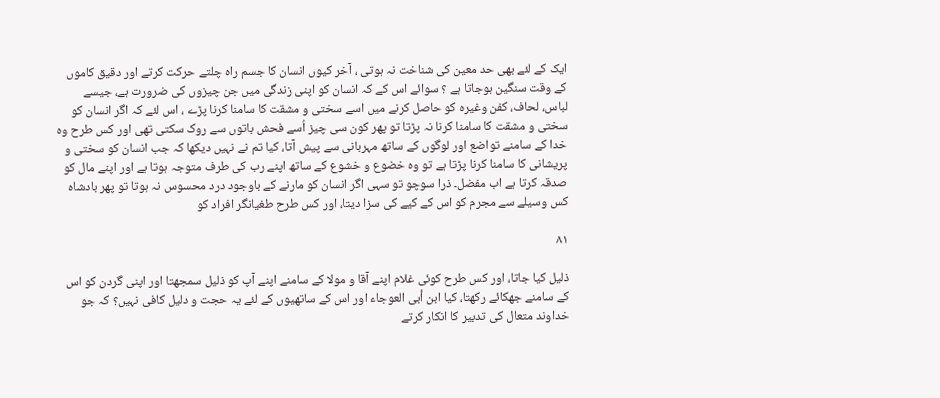ایک کے لئے بھی حد معین کی شناخت نہ ہوتی ، آخر کیوں انسان کا جسم راہ چلتے حرکت کرتے اور دقیق کاموں کے وقت سنگین ہوجاتا ہے ؟ سوائے اس کے کہ انسان کو اپنی زندگی میں جن چیزوں کی ضرورت ہے، جیسے لباس، لحاف، کفن وغیرہ کو حاصل کرنے میں اسے سختی و مشقت کا سامنا کرنا پڑے ، اس لئے کہ اگر انسان کو سختی و مشقت کا سامنا کرنا نہ پڑتا تو پھر کون سی چیز اُسے فحش باتوں سے روک سکتی تھی اور کس طرح وہ خدا کے سامنے تواضع اور لوگوں کے ساتھ مہربانی سے پیش آتا، کیا تم نے نہیں دیکھا کہ جب انسان کو سختی و پریشانی کا سامنا کرنا پڑتا ہے تو وہ خضوع و خشوع کے ساتھ اپنے رب کی طرف متوجہ ہوتا ہے اور اپنے مال کو صدقہ کرتا ہے اب مفضل۔ ذرا سوچو تو سہی اگر انسان کو مارنے کے باوجود درد محسوس نہ ہوتا تو پھر بادشاہ کس وسیلے سے مجرم کو اس کے کیے کی سزا دیتا، اور کس طرح طغیانگر افراد کو

۸۱

ذلیل کیا جاتا، اور کس طرح کوئی غلام اپنے آقا و مولا کے سامنے اپنے آپ کو ذلیل سمجھتا اور اپنی گردن کو اس کے سامنے جھکائے رکھتا، کیا ابن أبی العوجاء اور اس کے ساتھیوں کے لئے یہ حجت و دلیل کافی نہیں؟ کہ جو خداوند متعال کی تدبیر کا انکار کرتے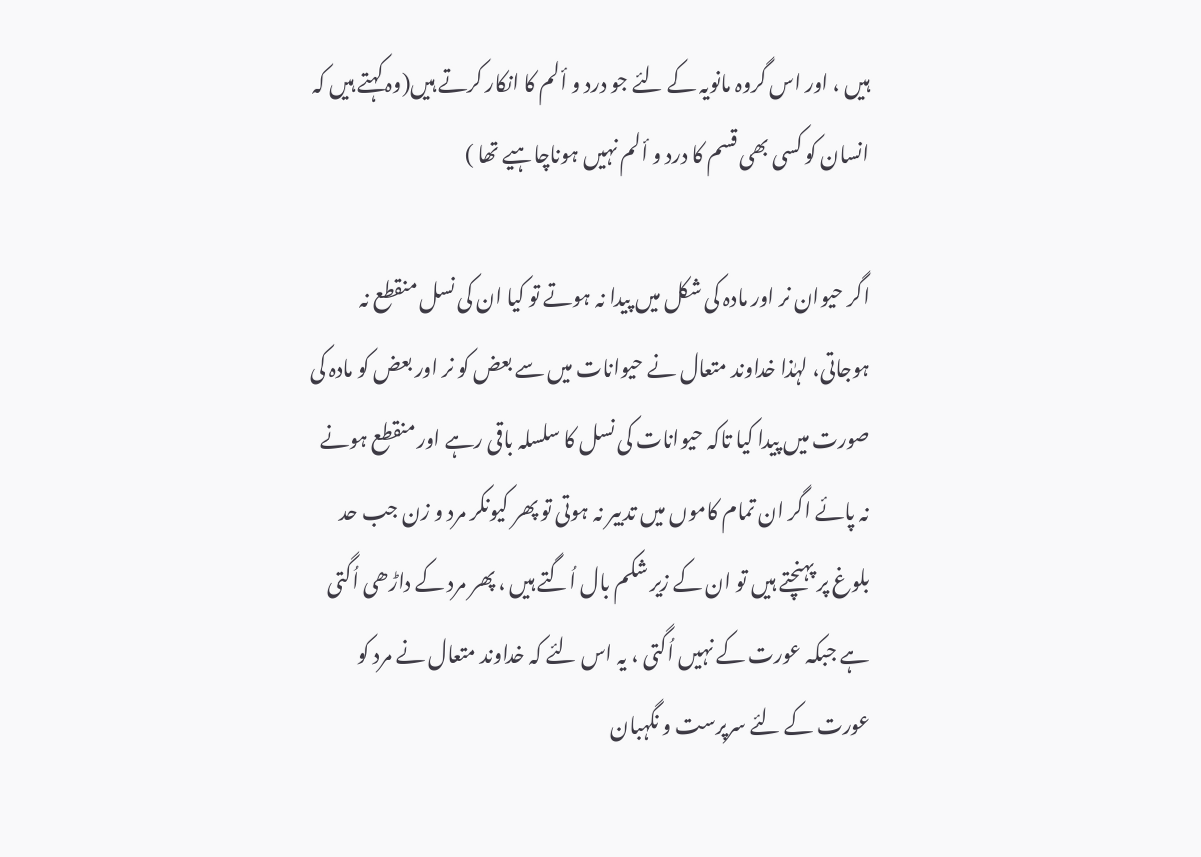ہیں ، اور اس گروہ مانویہ کے لئے جو درد و ألم کا انکار کرتے ہیں(وہ کہتے ہیں کہ انسان کو کسی بھی قسم کا درد و ألم نہیں ہوناچاہیے تھا )

اگر حیوان نر اور مادہ کی شکل میں پیدا نہ ہوتے تو کیا ان کی نسل منقطع نہ ہوجاتی، لہٰذا خداوند متعال نے حیوانات میں سے بعض کو نر اور بعض کو مادہ کی صورت میں پیدا کیا تاکہ حیوانات کی نسل کا سلسلہ باقی رہے اور منقطع ہونے نہ پائے اگر ان تمام کاموں میں تدبیر نہ ہوتی تو پھر کیونکر مرد و زن جب حد بلوغ پر پہنچتے ہیں تو ان کے زیر شکم بال اُگتے ہیں ، پھر مرد کے داڑھی اُگتی ہے جبکہ عورت کے نہیں اُگتی ، یہ اس لئے کہ خداوند متعال نے مرد کو عورت کے لئے سرپرست و نگہبان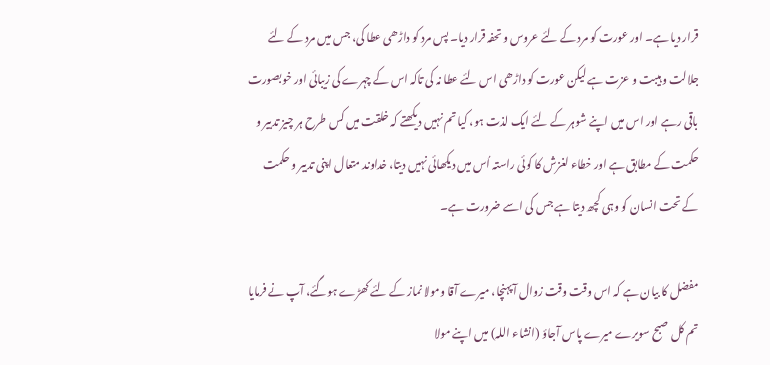قرار دیا ہے۔ اور عورت کو مرد کے لئے عروس و تحفہ قرار دیا۔ پس مرد کو داڑھی عطا کی، جس میں مرد کے لئے جلالت و ہیبت و عزت ہے لیکن عورت کو داڑھی اس لئے عطا نہ کی تاکہ اس کے چہرے کی زیبائی اور خوبصورت باقی رہے اور اس میں اپنے شوہر کے لئے ایک لذت ہو، کیا تم نہیں دیکھتے کہ خلقت میں کس طرح ہر چیز تدبیر و حکمت کے مطابق ہے اور خطاء لغزش کا کوئی راستہ اُس میں دیکھائی نہیں دیتا، خداوند متعال اپنی تدبیر و حکمت کے تحت انسان کو وہی کچھ دیتا ہے جس کی اسے ضرورت ہے۔

مفضل کا بیان ہے کہ اس وقت وقت زوال آپہنچا، میرے آقا ومولا نماز کے لئے کھڑے ہوگئے، آپ نے فرمایا تم کل صبح سویرے میرے پاس آجاؤ (انشاء اللہ) میں اپنے مولا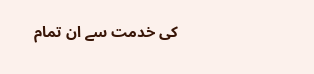کی خدمت سے ان تمام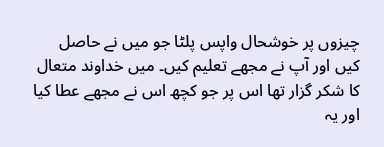چیزوں پر خوشحال واپس پلٹا جو میں نے حاصل کیں اور آپ نے مجھے تعلیم کیں۔ میں خداوند متعال کا شکر گزار تھا اس پر جو کچھ اس نے مجھے عطا کیا اور یہ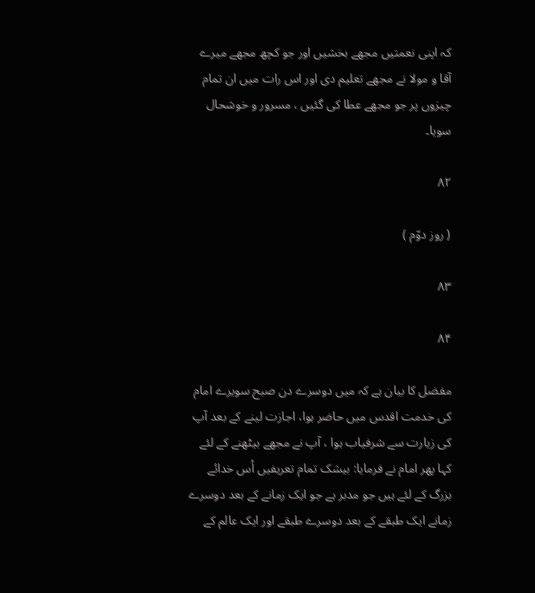کہ اپنی نعمتیں مجھے بخشیں اور جو کچھ مجھے میرے آقا و مولا نے مجھے تعلیم دی اور اس رات میں ان تمام چیزوں پر جو مجھے عطا کی گئیں ، مسرور و خوشحال سویا۔

۸۲

( روز دوّم )

۸۳

۸۴

مفضل کا بیان ہے کہ میں دوسرے دن صبح سویرے امام کی خدمت اقدس میں حاضر ہوا، اجازت لینے کے بعد آپ کی زیارت سے شرفیاب ہوا ، آپ نے مجھے بیٹھنے کے لئے کہا پھر امام نے فرمایا: بیشک تمام تعریفیں اُس خدائے بزرگ کے لئے ہیں جو مدبر ہے جو ایک زمانے کے بعد دوسرے زمانے ایک طبقے کے بعد دوسرے طبقے اور ایک عالم کے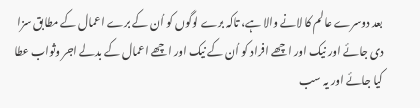بعد دوسرے عالم کا لانے والا ہے، تاکہ برے لوگوں کو اُن کے برے اعمال کے مطابق سزا دی جائے اور نیک اور اچھے افراد کو اُن کے نیک اور اچھے اعمال کے بدلے اجر وثواب عطا کیا جائے اور یہ سب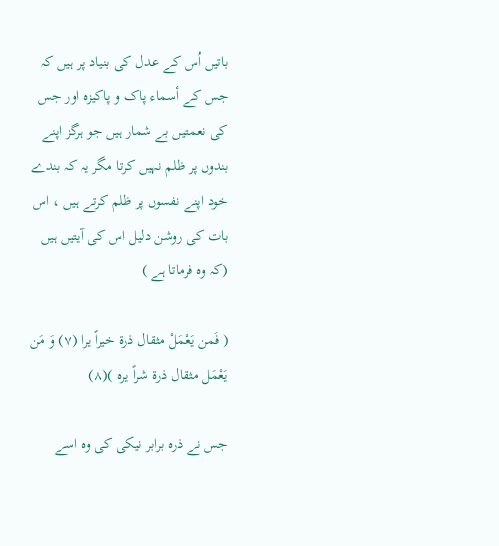باتیں اُس کے عدل کی بنیاد پر ہیں کہ جس کے أسماء پاک و پاکیزہ اور جس کی نعمتیں بے شمار ہیں جو ہرگز اپنے بندوں پر ظلم نہیں کرتا مگر یہ کہ بندے خود اپنے نفسوں پر ظلم کرتے ہیں ، اس بات کی روشن دلیل اس کی آیتیں ہیں (کہ وہ فرماتا ہے )

( فَمن یَعْمَلْ مثقال ذرة خیراً یرا (٧) وَ مَن یَعْمَل مثقال ذرة شراً یره )(٨)

جس نے ذرہ برابر نیکی کی وہ اسے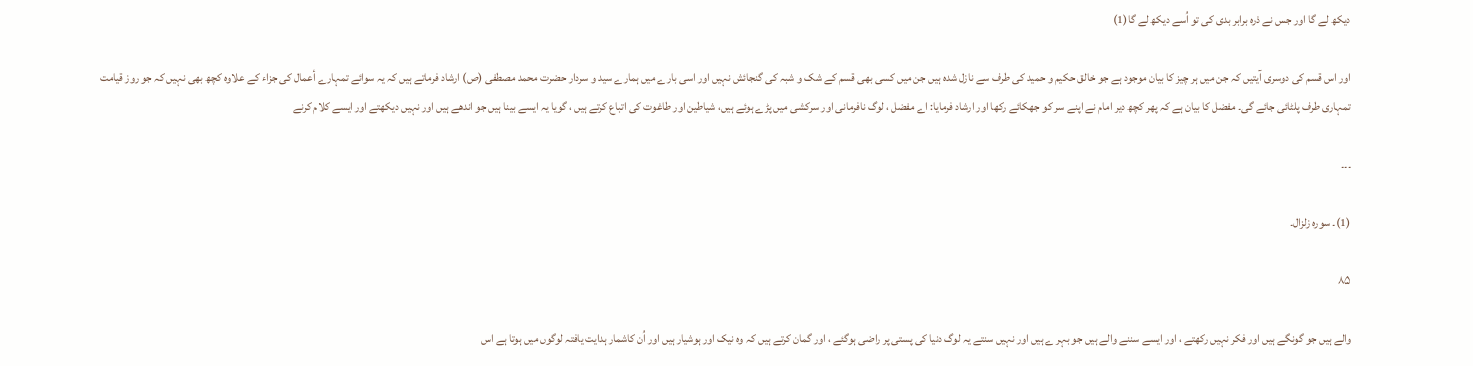دیکھ لے گا اور جس نے ذرہ برابر بدی کی تو اُسے دیکھ لے گا(1)

اور اس قسم کی دوسری آیتیں کہ جن میں ہر چیز کا بیان موجود ہے جو خالق حکیم و حمید کی طرف سے نازل شدہ ہیں جن میں کسی بھی قسم کے شک و شبہ کی گنجائش نہیں اور اسی بارے میں ہمارے سید و سردار حضرت محمد مصطفی (ص) ارشاد فرماتے ہیں کہ یہ سوائے تمہارے أعمال کی جزاء کے علاوہ کچھ بھی نہیں کہ جو روز قیامت تمہاری طرف پلٹائی جائے گی۔ مفضل کا بیان ہے کہ پھر کچھ دیر امام نے اپنے سر کو جھکائے رکھا اور ارشاد فرمایا: اے مفضل ، لوگ نافرمانی اور سرکشی میں پڑے ہوئے ہیں، شیاطین اور طاغوت کی اتباع کرتے ہیں ، گویا یہ ایسے بینا ہیں جو اندھے ہیں اور نہیں دیکھتے اور ایسے کلام کرنے

۔۔۔

(1)۔ سورہ زلزال۔

۸۵

والے ہیں جو گونگے ہیں اور فکر نہیں رکھتے ، اور ایسے سننے والے ہیں جو بہر ے ہیں اور نہیں سنتے یہ لوگ دنیا کی پستی پر راضی ہوگئے ، اور گمان کرتے ہیں کہ وہ نیک اور ہوشیار ہیں اور اُن کاشمار ہدایت یافتہ لوگوں میں ہوتا ہے اس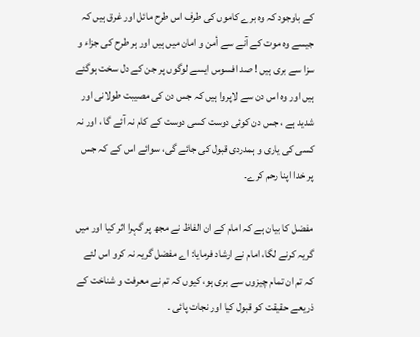کے باوجود کہ وہ برے کاموں کی طرف اس طرح مائل اور غرق ہیں کہ جیسے وہ موت کے آنے سے أمن و امان میں ہیں اور ہر طرح کی جزاء و سزا سے بری ہیں ! صد افسوس ایسے لوگوں پر جن کے دل سخت ہوگئے ہیں اور وہ اس دن سے لاپروا ہیں کہ جس دن کی مصیبت طولانی اور شدید ہے ، جس دن کوئی دوست کسی دوست کے کام نہ آئے گا ، اور نہ کسی کی یاری و ہمدردی قبول کی جائے گی، سوائے اس کے کہ جس پر خدا اپنا رحم کرے۔

مفضل کا بیان ہے کہ امام کے ان الفاظ نے مجھ پر گہرا اثر کیا اور میں گریہ کرنے لگا، امام نے ارشاد فرمایا: اے مفضل گریہ نہ کرو اس لئے کہ تم ان تمام چیزوں سے بری ہو، کیوں کہ تم نے معرفت و شناخت کے ذریعے حقیقت کو قبول کیا اور نجات پائی ۔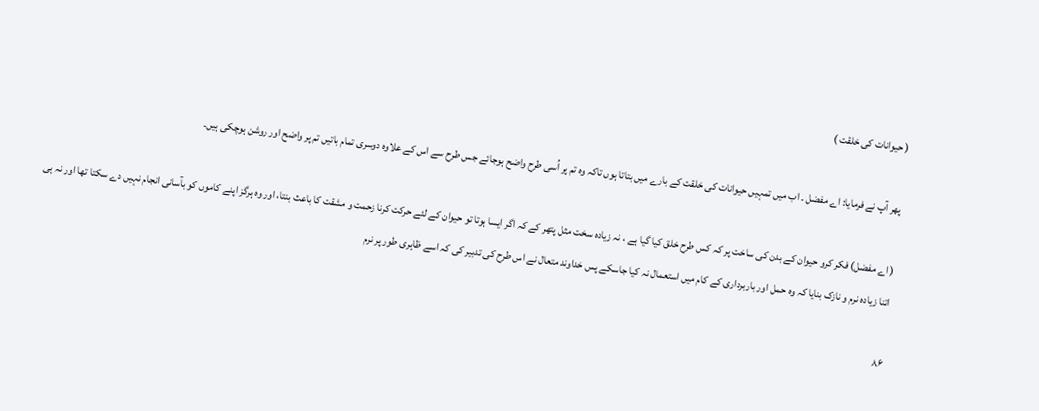( حیوانات کی خلقت )

پھر آپ نے فرمایا: اے مفضل ۔ اب میں تمہیں حیوانات کی خلقت کے بارے میں بتاتا ہوں تاکہ وہ تم پر اُسی طرح واضح ہوجائے جس طرح سے اس کے علاوہ دوسری تمام باتیں تم پر واضح اور روشن ہوچکی ہیں۔

( اے مفضل) فکر کرو حیوان کے بدن کی ساخت پر کہ کس طرح خلق کیا گیا ہے ، نہ زیادہ سخت مثل پتھر کے کہ اگر ایسا ہوتا تو حیوان کے لئے حرکت کرنا زحمت و مشقت کا باعث بنتا، اور وہ ہرگز اپنے کاموں کو بآسانی انجام نہیں دے سکتا تھا اور نہ ہی اتنا زیادہ نرم و نازک بنایا کہ وہ حمل اور باربرداری کے کام میں استعمال نہ کیا جاسکے پس خداوند متعال نے اس طرح کی تدبیر کی کہ اسے ظاہری طور پر نرم

۸۶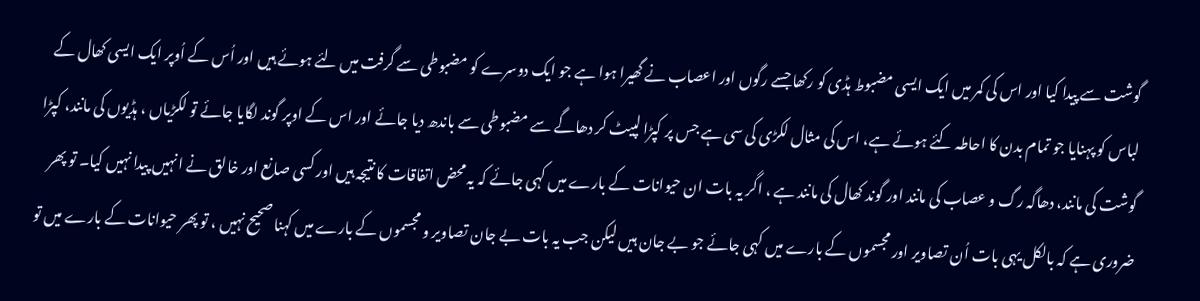گوشت سے پیدا کیا اور اس کی کمر میں ایک ایسی مضبوط ہڈی کو رکھا جسے رگوں اور اعصاب نے گھیرا ہوا ہے جو ایک دوسرے کو مضبوطی سے گرفت میں لئے ہوئے ہیں اور اُس کے اُوپر ایک ایسی کھال کے لباس کو پہنایا جو تمام بدن کا احاطہ کئے ہوئے ہے، اس کی مثال لکڑی کی سی ہے جس پر کپڑا لپیٹ کر دھاگے سے مضبوطی سے باندھ دیا جائے اور اس کے اوپر گوند لگایا جائے تو لکڑیاں ، ہڈیوں کی مانند، کپڑا گوشت کی مانند، دھاگہ رگ و عصاب کی مانند اور گوند کھال کی مانند ہے ، اگر یہ بات ان حیوانات کے بارے میں کہی جائے کہ یہ محض اتفاقات کا نتیجہ ہیں اور کسی صانع اور خالق نے انہیں پیدا نہیں کیا۔ تو پھر ضروری ہے کہ بالکل یہی بات اُن تصاویر اور مجسموں کے بارے میں کہی جائے جو بے جان ہیں لیکن جب یہ بات بے جان تصاویر و مجسموں کے بارے میں کہنا صحیح نہیں ، تو پھر حیوانات کے بارے میں تو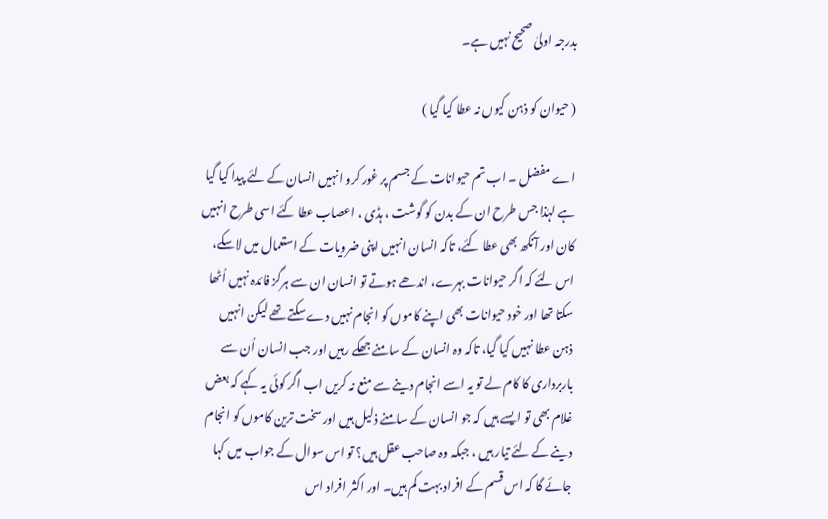بدرجہ اولیٰ صحیح نہیں ہے۔

( حیوان کو ذہن کیوں نہ عطا کیا گیا )

اے مفضل ۔ اب تم حیوانات کے جسم پر غور کرو انہیں انسان کے لئے پیدا کیا گیا ہے لہٰذا جس طرح ان کے بدن کو گوشت ، ہڈی ، اعصاب عطا کئے اسی طرح انہیں کان اور آنکھ بھی عطا کئے، تاکہ انسان انہیں اپنی ضرویات کے استعمال میں لاسکے، اس لئے کہ اگر حیوانات بہرے، اندھے ہوتے تو انسان ان سے ہرگز فائدہ نہیں اُٹھا سکتا تھا اور خود حیوانات بھی اپنے کاموں کو انجام نہیں دے سکتے تھے لیکن انہیں ذہن عطا نہیں کیا گیا، تاکہ وہ انسان کے سامنے جھکے رہیں اور جب انسان اُن سے باربرداری کا کام لے تو یہ اسے انجام دینے سے منع نہ کریں اب اگر کوئی یہ کہے کہ بعض غلام بھی تو ایسے ہیں کہ جو انسان کے سامنے ذلیل ہیں اور سخت ترین کاموں کو انجام دینے کے لئے تیار ہیں ، جبکہ وہ صاحب عقل ہیں؟ تو اس سوال کے جواب میں کہا جائے گا کہ اس قسم کے افراد بہت کم ہیں۔ اور اکثر افراد اس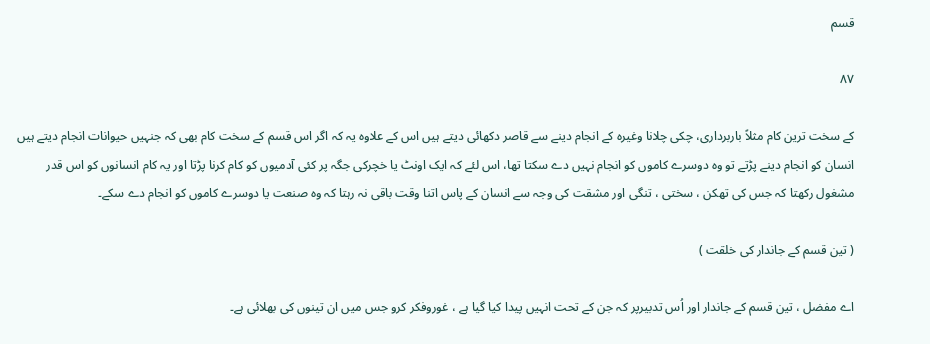قسم

۸۷

کے سخت ترین کام مثلاً باربرداری، چکی چلانا وغیرہ کے انجام دینے سے قاصر دکھائی دیتے ہیں اس کے علاوہ یہ کہ اگر اس قسم کے سخت کام بھی کہ جنہیں حیوانات انجام دیتے ہیں انسان کو انجام دینے پڑتے تو وہ دوسرے کاموں کو انجام نہیں دے سکتا تھا، اس لئے کہ ایک اونٹ یا خچرکی جگہ پر کئی آدمیوں کو کام کرنا پڑتا اور یہ کام انسانوں کو اس قدر مشغول رکھتا کہ جس کی تھکن ، سختی ، تنگی اور مشقت کی وجہ سے انسان کے پاس اتنا وقت باقی نہ رہتا کہ وہ صنعت یا دوسرے کاموں کو انجام دے سکے۔

( تین قسم کے جاندار کی خلقت )

اے مفضل ، تین قسم کے جاندار اور اُس تدبیرپر کہ جن کے تحت انہیں پیدا کیا گیا ہے ، غوروفکر کرو جس میں ان تینوں کی بھلائی ہے۔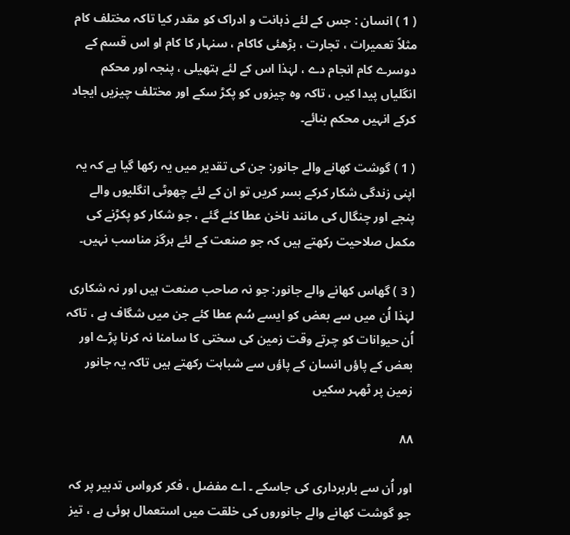( 1 ) انسان : جس کے لئے ذہانت و ادراک کو مقدر کیا تاکہ مختلف کام مثلاً تعمیرات ، تجارت ، بڑھئی کاکام ، سنہار کا کام او اس قسم کے دوسرے کام انجام دے ، لہٰذا اس کے لئے ہتھیلی ، پنجہ اور محکم انگلیاں پیدا کیں ، تاکہ وہ چیزوں کو پکڑ سکے اور مختلف چیزیں ایجاد کرکے انہیں محکم بنائے۔

( 1 ) گوشت کھانے والے جانور: جن کی تقدیر میں یہ رکھا گیا ہے کہ یہ اپنی زندگی شکار کرکے بسر کریں تو ان کے لئے چھوٹی انگلیوں والے پنجے اور چنگال کی مانند ناخن عطا کئے گئے ، جو شکار کو پکڑنے کی مکمل صلاحیت رکھتے ہیں کہ جو صنعت کے لئے ہرگز مناسب نہیں۔

( 3 ) گھاس کھانے والے جانور: جو نہ صاحب صنعت ہیں اور نہ شکاری لہٰذا اُن میں سے بعض کو ایسے سُم عطا کئے جن میں شگاف ہے ، تاکہ اُن حیوانات کو چرتے وقت زمین کی سختی کا سامنا نہ کرنا پڑے اور بعض کے پاؤں انسان کے پاؤں سے شباہت رکھتے ہیں تاکہ یہ جانور زمین پر ٹھہر سکیں

۸۸

اور اُن سے باربرداری کی جاسکے ۔ اے مفضل ، فکر کرواس تدبیر پر کہ جو گوشت کھانے والے جانوروں کی خلقت میں استعمال ہوئی ہے ، تیز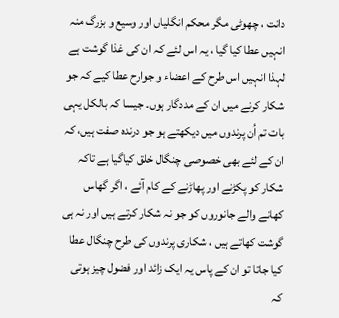دانت ، چھوٹی مگر محکم انگلیاں اور وسیع و بزرگ منہ انہیں عطا کیا گیا ، یہ اس لئے کہ ان کی غذا گوشت ہے لہذا انہیں اس طرح کے اعضاء و جوارح عطا کیے کہ جو شکار کرنے میں ان کے مددگار ہوں۔ جیسا کہ بالکل یہی بات تم اُن پرندوں میں دیکھتے ہو جو درندہ صفت ہیں، کہ ان کے لئے بھی خصوصی چنگال خلق کیاگیا ہے تاکہ شکار کو پکڑنے اور پھاڑنے کے کام آئے ، اگر گھاس کھانے والے جانوروں کو جو نہ شکار کرتے ہیں اور نہ ہی گوشت کھاتے ہیں ، شکاری پرندوں کی طرح چنگال عطا کیا جاتا تو ان کے پاس یہ ایک زائد اور فضول چیز ہوتی کہ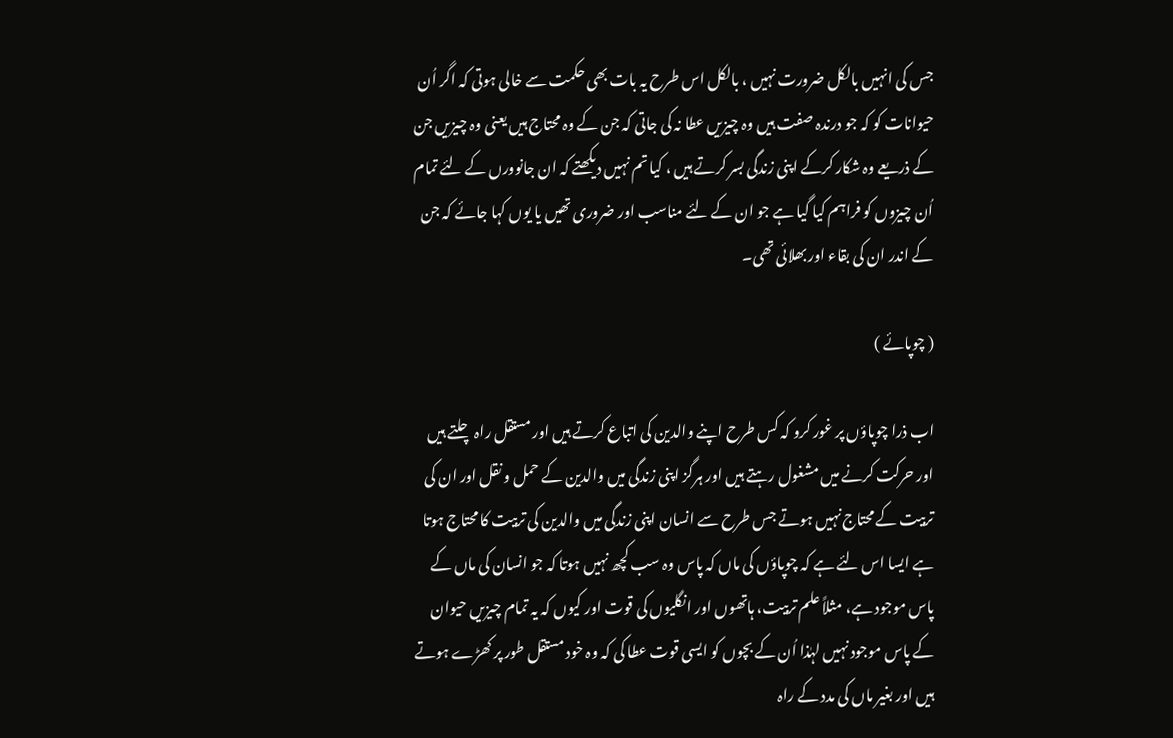جس کی انہیں بالکل ضرورت نہیں ، بالکل اس طرح یہ بات بھی حکمت سے خالی ہوتی کہ اگر اُن حیوانات کو کہ جو درندہ صفت ہیں وہ چیزیں عطا نہ کی جاتی کہ جن کے وہ محتاج ہیں یعنی وہ چیزیں جن کے ذریعے وہ شکار کرکے اپنی زندگی بسر کرتے ہیں ، کیا تم نہیں دیکھتے کہ ان جانوورں کے لئے تمام اُن چیزوں کو فراہم کیا گیا ہے جو ان کے لئے مناسب اور ضروری تھیں یا یوں کہا جائے کہ جن کے اندر ان کی بقاء اور بھلائی تھی۔

( چوپائے )

اب ذرا چوپاؤں پر غور کرو کہ کس طرح اپنے والدین کی اتباع کرتے ہیں اور مستقل راہ چلتے ہیں اور حرکت کرنے میں مشغول رہتے ہیں اور ہرگز اپنی زندگی میں والدین کے حمل و نقل اور ان کی تربیت کے محتاج نہیں ہوتے جس طرح سے انسان اپنی زندگی میں والدین کی تربیت کا محتاج ہوتا ہے ایسا اس لئے ہے کہ چوپاؤں کی ماں کہ پاس وہ سب کچھ نہیں ہوتا کہ جو انسان کی ماں کے پاس موجود ہے، مثلاً علم تربیت، ہاتھوں اور انگلیوں کی قوت اور کیوں کہ یہ تمام چیزیں حیوان کے پاس موجود نہیں لہٰذا اُن کے بچوں کو ایسی قوت عطا کی کہ وہ خود مستقل طور پر کھڑے ہوتے ہیں اور بغیر ماں کی مدد کے راہ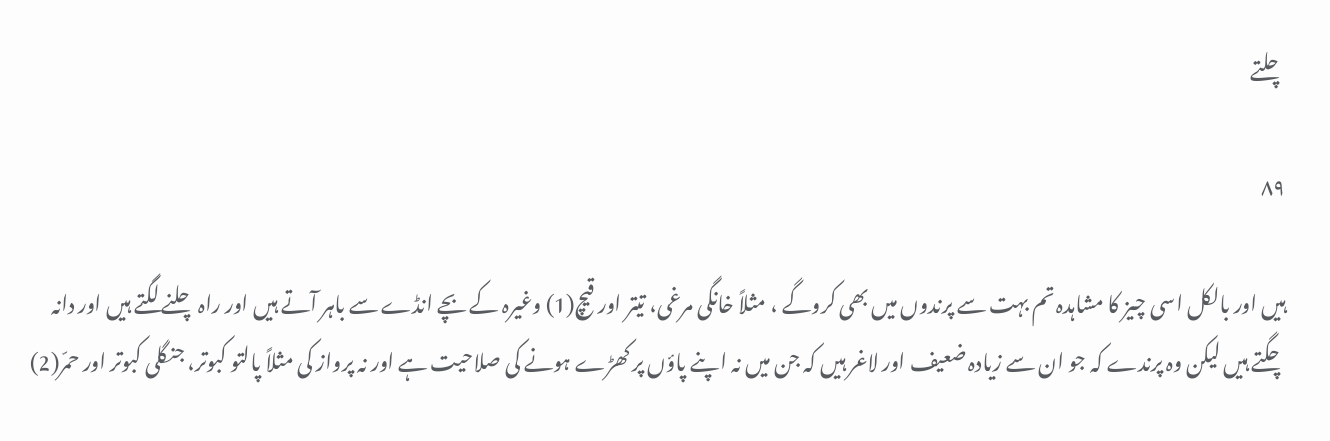چلتے

۸۹

ہیں اور بالکل اسی چیز کا مشاہدہ تم بہت سے پرندوں میں بھی کروگے ، مثلاً خانگی مرغی، تیتر اور قیچ(1) وغیرہ کے بچے انڈے سے باہر آتے ہیں اور راہ چلنے لگتے ہیں اور دانہ چگتے ہیں لیکن وہ پرندے کہ جو ان سے زیادہ ضعیف اور لاغر ہیں کہ جن میں نہ اپنے پاؤں پر کھڑے ہونے کی صلاحیت ہے اور نہ پرواز کی مثلاً پالتو کبوتر، جنگلی کبوتر اور حمّر(2)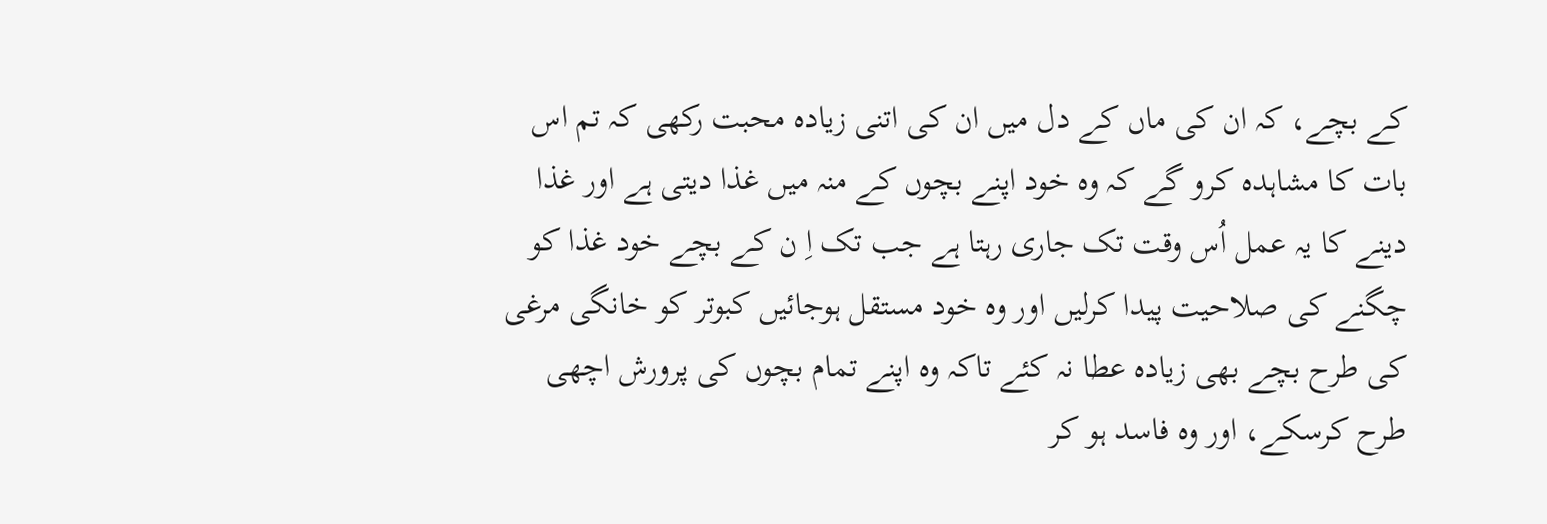کے بچے، کہ ان کی ماں کے دل میں ان کی اتنی زیادہ محبت رکھی کہ تم اس بات کا مشاہدہ کرو گے کہ وہ خود اپنے بچوں کے منہ میں غذا دیتی ہے اور غذا دینے کا یہ عمل اُس وقت تک جاری رہتا ہے جب تک اِ ن کے بچے خود غذا کو چگنے کی صلاحیت پیدا کرلیں اور وہ خود مستقل ہوجائیں کبوتر کو خانگی مرغی کی طرح بچے بھی زیادہ عطا نہ کئے تاکہ وہ اپنے تمام بچوں کی پرورش اچھی طرح کرسکے، اور وہ فاسد ہو کر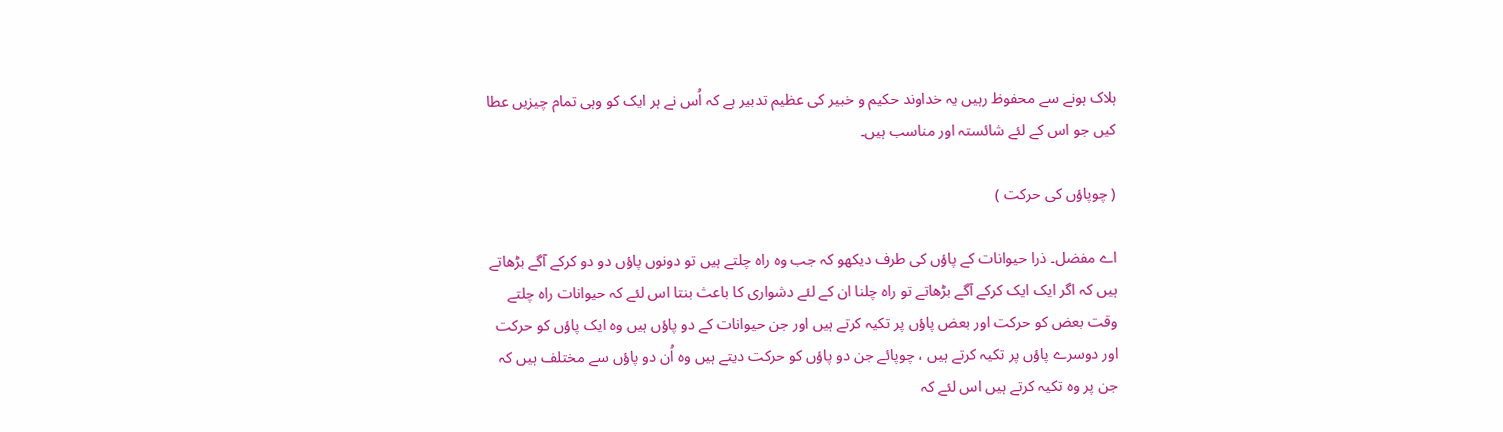ہلاک ہونے سے محفوظ رہیں یہ خداوند حکیم و خبیر کی عظیم تدبیر ہے کہ اُس نے ہر ایک کو وہی تمام چیزیں عطا کیں جو اس کے لئے شائستہ اور مناسب ہیں۔

( چوپاؤں کی حرکت )

اے مفضل۔ ذرا حیوانات کے پاؤں کی طرف دیکھو کہ جب وہ راہ چلتے ہیں تو دونوں پاؤں دو دو کرکے آگے بڑھاتے ہیں کہ اگر ایک ایک کرکے آگے بڑھاتے تو راہ چلنا ان کے لئے دشواری کا باعث بنتا اس لئے کہ حیوانات راہ چلتے وقت بعض کو حرکت اور بعض پاؤں پر تکیہ کرتے ہیں اور جن حیوانات کے دو پاؤں ہیں وہ ایک پاؤں کو حرکت اور دوسرے پاؤں پر تکیہ کرتے ہیں ، چوپائے جن دو پاؤں کو حرکت دیتے ہیں وہ اُن دو پاؤں سے مختلف ہیں کہ جن پر وہ تکیہ کرتے ہیں اس لئے کہ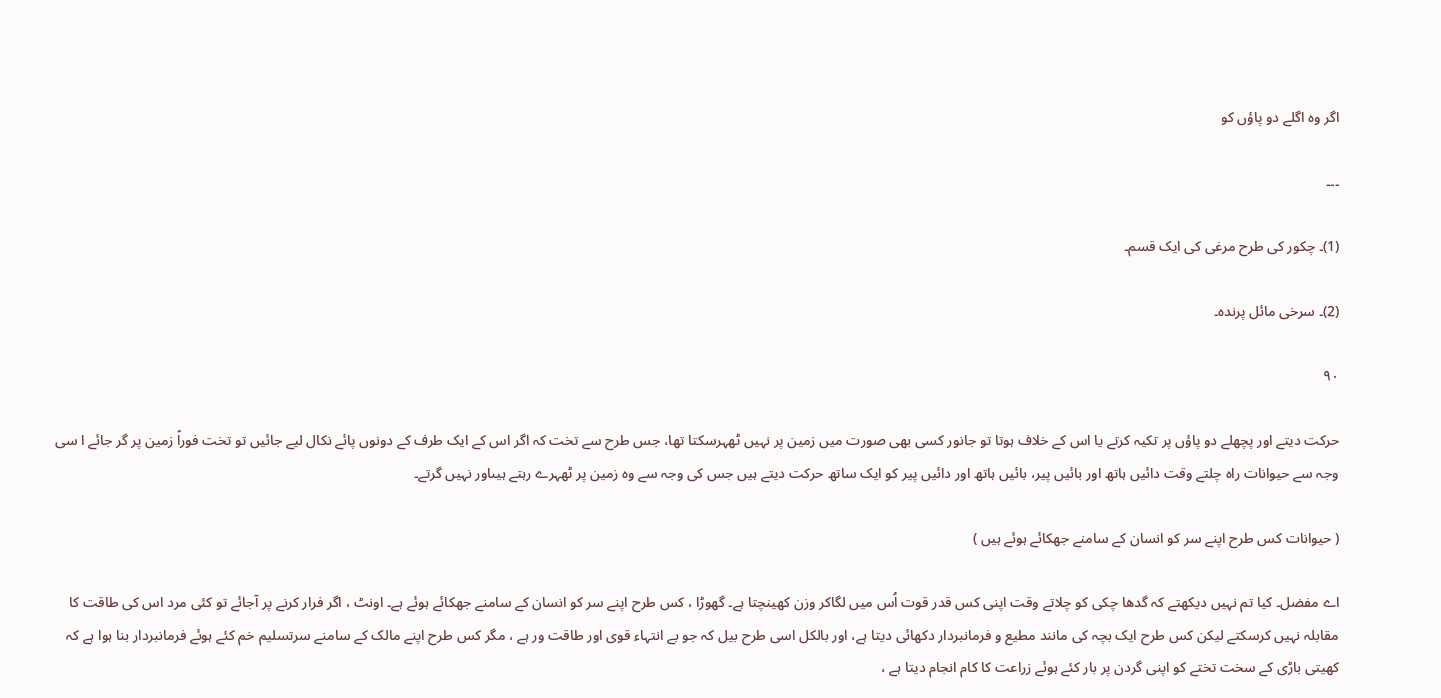اگر وہ اگلے دو پاؤں کو

۔۔۔

(1)۔ چکور کی طرح مرغی کی ایک قسم۔

(2)۔ سرخی مائل پرندہ۔

۹۰

حرکت دیتے اور پچھلے دو پاؤں پر تکیہ کرتے یا اس کے خلاف ہوتا تو جانور کسی بھی صورت میں زمین پر نہیں ٹھہرسکتا تھا، جس طرح سے تخت کہ اگر اس کے ایک طرف کے دونوں پائے نکال لیے جائیں تو تخت فوراً زمین پر گر جائے ا سی وجہ سے حیوانات راہ چلتے وقت دائیں ہاتھ اور بائیں پیر، بائیں ہاتھ اور دائیں پیر کو ایک ساتھ حرکت دیتے ہیں جس کی وجہ سے وہ زمین پر ٹھہرے رہتے ہیںاور نہیں گرتے۔

( حیوانات کس طرح اپنے سر کو انسان کے سامنے جھکائے ہوئے ہیں )

اے مفضل۔ کیا تم نہیں دیکھتے کہ گدھا چکی کو چلاتے وقت اپنی کس قدر قوت اُس میں لگاکر وزن کھینچتا ہے۔ گھوڑا ، کس طرح اپنے سر کو انسان کے سامنے جھکائے ہوئے ہے۔ اونٹ ، اگر فرار کرنے پر آجائے تو کئی مرد اس کی طاقت کا مقابلہ نہیں کرسکتے لیکن کس طرح ایک بچہ کی مانند مطیع و فرمانبردار دکھائی دیتا ہے، اور بالکل اسی طرح بیل کہ جو بے انتہاء قوی اور طاقت ور ہے ، مگر کس طرح اپنے مالک کے سامنے سرتسلیم خم کئے ہوئے فرمانبردار بنا ہوا ہے کہ کھیتی باڑی کے سخت تختے کو اپنی گردن پر بار کئے ہوئے زراعت کا کام انجام دیتا ہے ،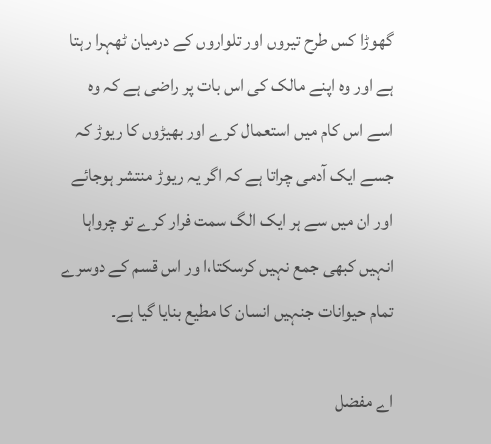گھوڑا کس طرح تیروں اور تلواروں کے درمیان ٹھہرا رہتا ہے اور وہ اپنے مالک کی اس بات پر راضی ہے کہ وہ اسے اس کام میں استعمال کرے اور بھیڑوں کا ریوڑ کہ جسے ایک آدمی چراتا ہے کہ اگر یہ ریوڑ منتشر ہوجائے اور ان میں سے ہر ایک الگ سمت فرار کرے تو چرواہا انہیں کبھی جمع نہیں کرسکتا،ا ور اس قسم کے دوسرے تمام حیوانات جنہیں انسان کا مطیع بنایا گیا ہے۔

اے مفضل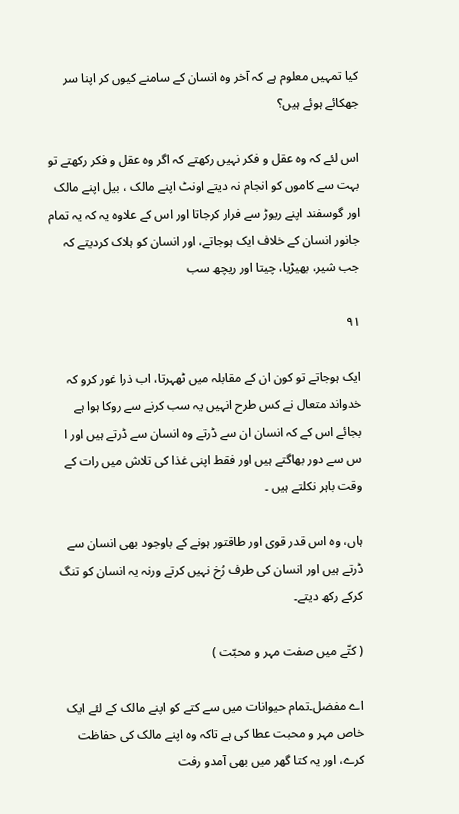کیا تمہیں معلوم ہے کہ آخر وہ انسان کے سامنے کیوں کر اپنا سر جھکائے ہوئے ہیں؟

اس لئے کہ وہ عقل و فکر نہیں رکھتے کہ اگر وہ عقل و فکر رکھتے تو بہت سے کاموں کو انجام نہ دیتے اونٹ اپنے مالک ، بیل اپنے مالک اور گوسفند اپنے ریوڑ سے فرار کرجاتا اور اس کے علاوہ یہ کہ یہ تمام جانور انسان کے خلاف ایک ہوجاتے، اور انسان کو ہلاک کردیتے کہ جب شیر، بھیڑیا، چیتا اور ریچھ سب

۹۱

ایک ہوجاتے تو کون ان کے مقابلہ میں ٹھہرتا، اب ذرا غور کرو کہ خدواند متعال نے کس طرح انہیں یہ سب کرنے سے روکا ہوا ہے بجائے اس کے کہ انسان ان سے ڈرتے وہ انسان سے ڈرتے ہیں اور ا س سے دور بھاگتے ہیں اور فقط اپنی غذا کی تلاش میں رات کے وقت باہر نکلتے ہیں ۔

ہاں، وہ اس قدر قوی اور طاقتور ہونے کے باوجود بھی انسان سے ڈرتے ہیں اور انسان کی طرف رُخ نہیں کرتے ورنہ یہ انسان کو تنگ کرکے رکھ دیتے۔

( کتّے میں صفت مہر و محبّت )

اے مفضل۔تمام حیوانات میں سے کتے کو اپنے مالک کے لئے ایک خاص مہر و محبت عطا کی ہے تاکہ وہ اپنے مالک کی حفاظت کرے، اور یہ کتا گھر میں بھی آمدو رفت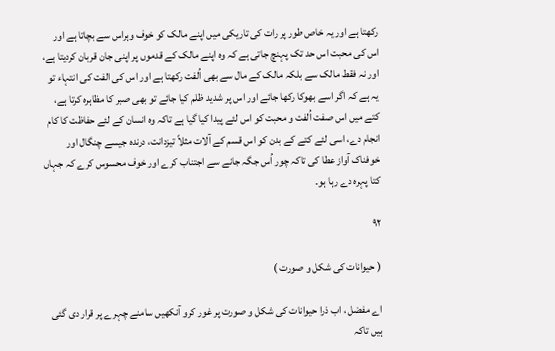رکھتا ہے اور یہ خاص طور پر رات کی تاریکی میں اپنے مالک کو خوف وہراس سے بچاتا ہے اور اس کی محبت اس حد تک پہنچ جاتی ہے کہ وہ اپنے مالک کے قدموں پر اپنی جان قربان کردیتا ہے، اور نہ فقط مالک سے بلکہ مالک کے مال سے بھی اُلفت رکھتا ہے اور اس کی الفت کی انتہاء تو یہ ہے کہ اگر اسے بھوکا رکھا جائے اور اس پر شدید ظلم کیا جائے تو بھی صبر کا مظاہرہ کرتا ہے، کتے میں اس صفت اُلفت و محبت کو اس لئے پیدا کیا گیا ہے تاکہ وہ انسان کے لئے حفاظت کا کام انجام دے، اسی لئے کتے کے بدن کو اس قسم کے آلات مثلاً تیزدانت، درندہ جیسے چنگال اور خوفناک آواز عطا کی تاکہ چور اُس جگہ جانے سے اجتناب کرے اور خوف محسوس کرے کہ جہاں کتا پہرہ دے رہا ہو۔

۹۲

( حیوانات کی شکل و صورت )

اے مفضل ، اب ذرا حیوانات کی شکل و صورت پر غور کرو آنکھیں سامنے چہرے پر قرار دی گئی ہیں تاکہ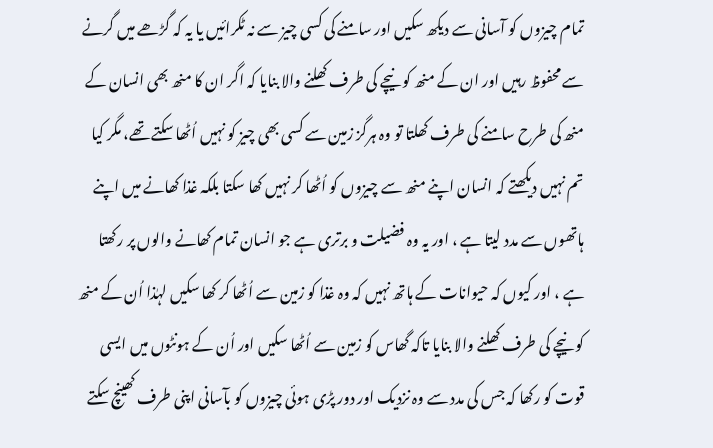تمام چیزوں کو آسانی سے دیکھ سکیں اور سامنے کی کسی چیز سے نہ ٹکرائیں یا یہ کہ گڑھے میں گرنے سے محفوظ رہیں اور ان کے منھ کو نیچے کی طرف کھلنے والا بنایا کہ اگر ان کا منھ بھی انسان کے منھ کی طرح سامنے کی طرف کھلتا تو وہ ہرگز زمین سے کسی بھی چیز کو نہیں اُٹھا سکتے تھے، مگر کیا تم نہیں دیکھتے کہ انسان اپنے منھ سے چیزوں کو اُٹھا کر نہیں کھا سکتا بلکہ غذا کھانے میں اپنے ہاتھوں سے مدد لیتا ہے ، اور یہ وہ فضیلت و برتری ہے جو انسان تمام کھانے والوں پر رکھتا ہے ، اور کیوں کہ حیوانات کے ہاتھ نہیں کہ وہ غذا کو زمین سے اُٹھا کر کھا سکیں لہٰذا اُن کے منھ کو نیچے کی طرف کھلنے والا بنایا تاکہ گھاس کو زمین سے اُٹھا سکیں اور اُن کے ہونٹوں میں ایسی قوت کو رکھا کہ جس کی مدد سے وہ نزدیک اور دور پڑی ہوئی چیزوں کو بآسانی اپنی طرف کھینچ سکتے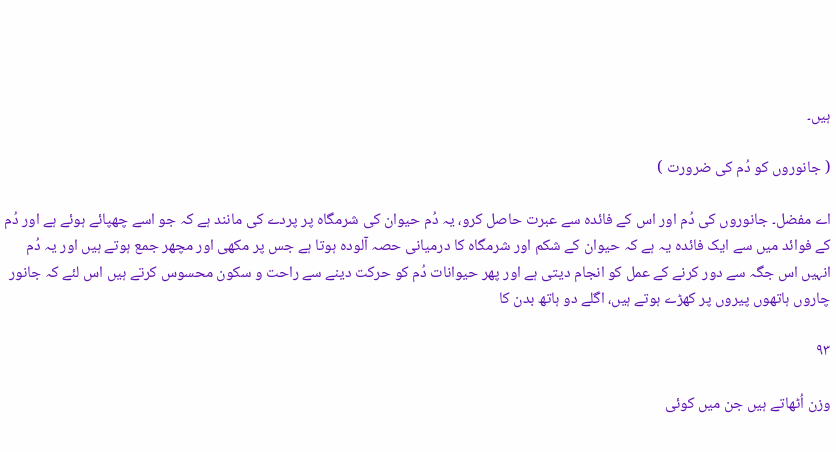ہیں۔

( جانوروں کو دُم کی ضرورت )

اے مفضل۔ جانوروں کی دُم اور اس کے فائدہ سے عبرت حاصل کرو، یہ دُم حیوان کی شرمگاہ پر پردے کی مانند ہے کہ جو اسے چھپائے ہوئے ہے اور دُم کے فوائد میں سے ایک فائدہ یہ ہے کہ حیوان کے شکم اور شرمگاہ کا درمیانی حصہ آلودہ ہوتا ہے جس پر مکھی اور مچھر جمع ہوتے ہیں اور یہ دُم انہیں اس جگہ سے دور کرنے کے عمل کو انجام دیتی ہے اور پھر حیوانات دُم کو حرکت دینے سے راحت و سکون محسوس کرتے ہیں اس لئے کہ جانور چاروں ہاتھوں پیروں پر کھڑے ہوتے ہیں، اگلے دو ہاتھ بدن کا

۹۳

وزن اُٹھاتے ہیں جن میں کوئی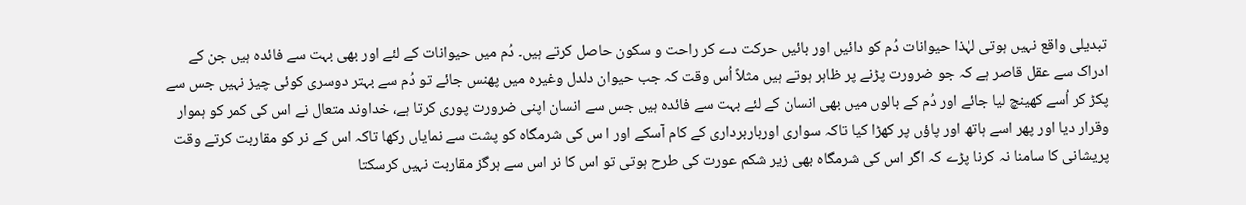تبدیلی واقع نہیں ہوتی لہٰذا حیوانات دُم کو دائیں اور بائیں حرکت دے کر راحت و سکون حاصل کرتے ہیں۔ دُم میں حیوانات کے لئے اور بھی بہت سے فائدہ ہیں جن کے ادراک سے عقل قاصر ہے کہ جو ضرورت پڑنے پر ظاہر ہوتے ہیں مثلاً اُس وقت کہ جب حیوان دلدل وغیرہ میں پھنس جائے تو دُم سے بہتر دوسری کوئی چیز نہیں جس سے پکڑ کر اُسے کھینچ لیا جائے اور دُم کے بالوں میں بھی انسان کے لئے بہت سے فائدہ ہیں جس سے انسان اپنی ضرورت پوری کرتا ہے، خداوند متعال نے اس کی کمر کو ہموار وقرار دیا اور پھر اسے ہاتھ اور پاؤں پر کھڑا کیا تاکہ سواری اورباربرداری کے کام آسکے اور ا س کی شرمگاہ کو پشت سے نمایاں رکھا تاکہ اس کے نر کو مقاربت کرتے وقت پریشانی کا سامنا نہ کرنا پڑے کہ اگر اس کی شرمگاہ بھی زیر شکم عورت کی طرح ہوتی تو اس کا نر اس سے ہرگز مقاربت نہیں کرسکتا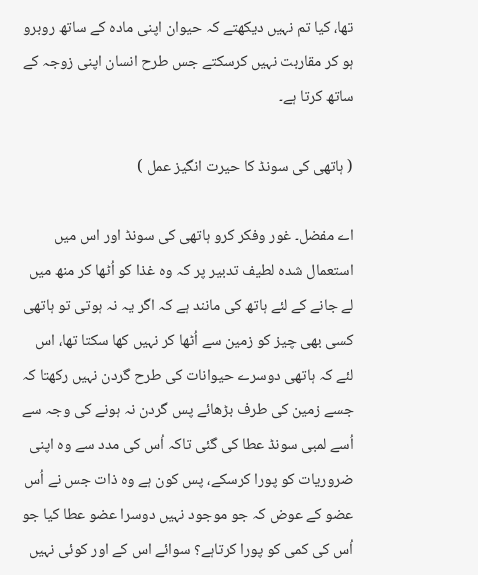تھا، کیا تم نہیں دیکھتے کہ حیوان اپنی مادہ کے ساتھ روبرو ہو کر مقاربت نہیں کرسکتے جس طرح انسان اپنی زوجہ کے ساتھ کرتا ہے۔

( ہاتھی کی سونڈ کا حیرت انگیز عمل )

اے مفضل۔ غور وفکر کرو ہاتھی کی سونڈ اور اس میں استعمال شدہ لطیف تدبیر پر کہ وہ غذا کو اُٹھا کر منھ میں لے جانے کے لئے ہاتھ کی مانند ہے کہ اگر یہ نہ ہوتی تو ہاتھی کسی بھی چیز کو زمین سے اُٹھا کر نہیں کھا سکتا تھا، اس لئے کہ ہاتھی دوسرے حیوانات کی طرح گردن نہیں رکھتا کہ جسے زمین کی طرف بڑھائے پس گردن نہ ہونے کی وجہ سے اُسے لمبی سونڈ عطا کی گئی تاکہ اُس کی مدد سے وہ اپنی ضروریات کو پورا کرسکے، پس کون ہے وہ ذات جس نے اُس عضو کے عوض کہ جو موجود نہیں دوسرا عضو عطا کیا جو اُس کی کمی کو پورا کرتاہے؟ سوائے اس کے اور کوئی نہیں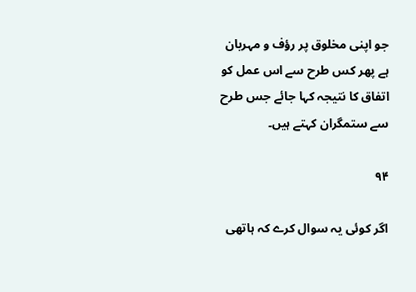جو اپنی مخلوق پر رؤف و مہربان ہے پھر کس طرح سے اس عمل کو اتفاق کا نتیجہ کہا جائے جس طرح سے ستمگران کہتے ہیں۔

۹۴

اگر کوئی یہ سوال کرے کہ ہاتھی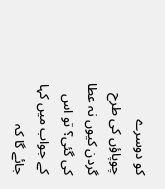کو دوسرے چوپاؤں کی طرح گردن کیوں نہ عطا کی گئی؟ تو اس کے جواب میں کہا جائے گا کہ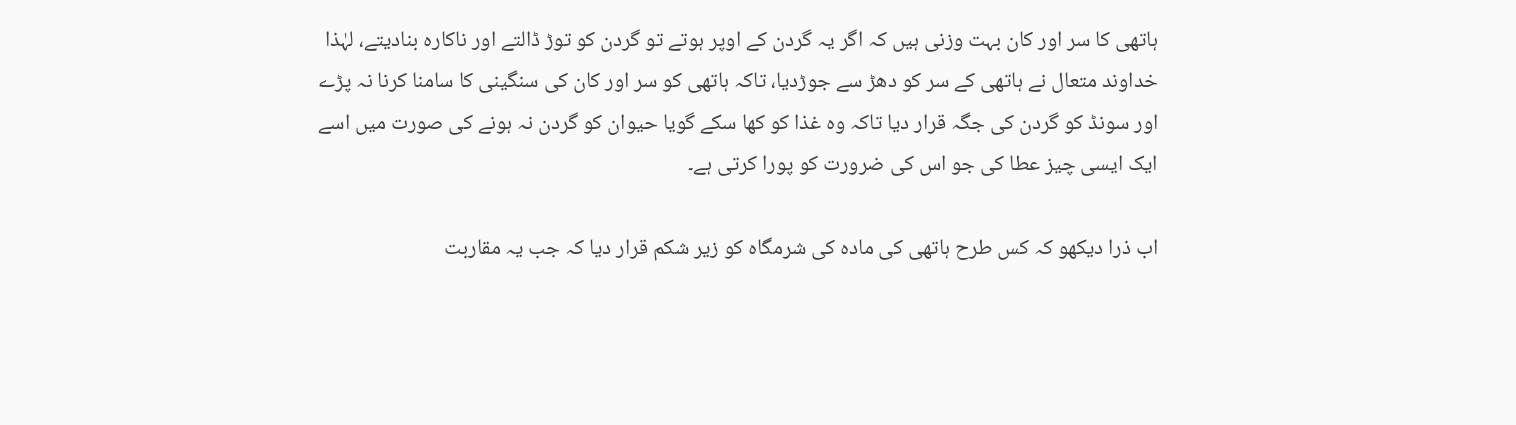ہاتھی کا سر اور کان بہت وزنی ہیں کہ اگر یہ گردن کے اوپر ہوتے تو گردن کو توڑ ڈالتے اور ناکارہ بنادیتے، لہٰذا خداوند متعال نے ہاتھی کے سر کو دھڑ سے جوڑدیا، تاکہ ہاتھی کو سر اور کان کی سنگینی کا سامنا کرنا نہ پڑے اور سونڈ کو گردن کی جگہ قرار دیا تاکہ وہ غذا کو کھا سکے گویا حیوان کو گردن نہ ہونے کی صورت میں اسے ایک ایسی چیز عطا کی جو اس کی ضرورت کو پورا کرتی ہے۔

اب ذرا دیکھو کہ کس طرح ہاتھی کی مادہ کی شرمگاہ کو زیر شکم قرار دیا کہ جب یہ مقاربت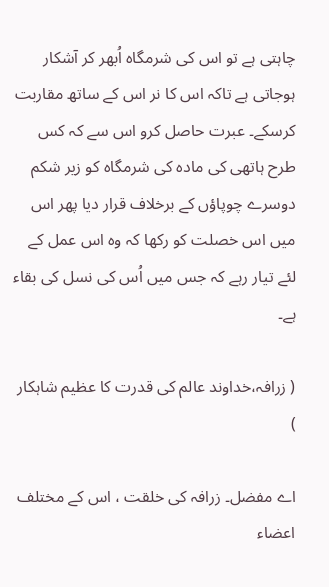چاہتی ہے تو اس کی شرمگاہ اُبھر کر آشکار ہوجاتی ہے تاکہ اس کا نر اس کے ساتھ مقاربت کرسکے۔ عبرت حاصل کرو اس سے کہ کس طرح ہاتھی کی مادہ کی شرمگاہ کو زیر شکم دوسرے چوپاؤں کے برخلاف قرار دیا پھر اس میں اس خصلت کو رکھا کہ وہ اس عمل کے لئے تیار رہے کہ جس میں اُس کی نسل کی بقاء ہے۔

( زرافہ،خداوند عالم کی قدرت کا عظیم شاہکار )

اے مفضل۔ زرافہ کی خلقت ، اس کے مختلف اعضاء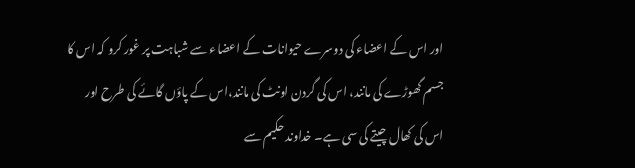اور اس کے اعضاء کی دوسرے حیوانات کے اعضاء سے شباہت پر غور کرو کہ اس کا جسم گھوڑے کی مانند، اس کی گردن اونٹ کی مانند،اس کے پاؤں گائے کی طرح اور اس کی کھال چیتے کی سی ہے۔ خداوند حکیم سے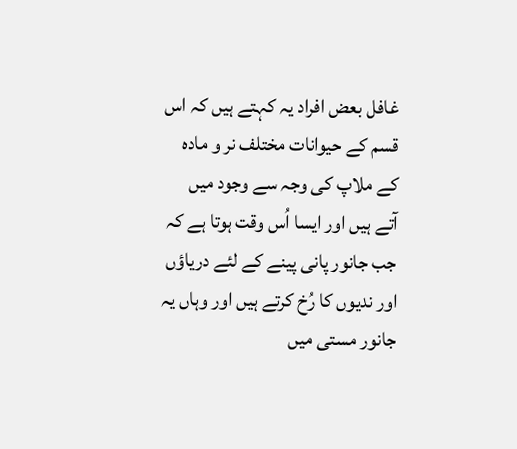غافل بعض افراد یہ کہتے ہیں کہ اس قسم کے حیوانات مختلف نر و مادہ کے ملاپ کی وجہ سے وجود میں آتے ہیں اور ایسا اُس وقت ہوتا ہے کہ جب جانور پانی پینے کے لئے دریاؤں اور ندیوں کا رُخ کرتے ہیں اور وہاں یہ جانور مستی میں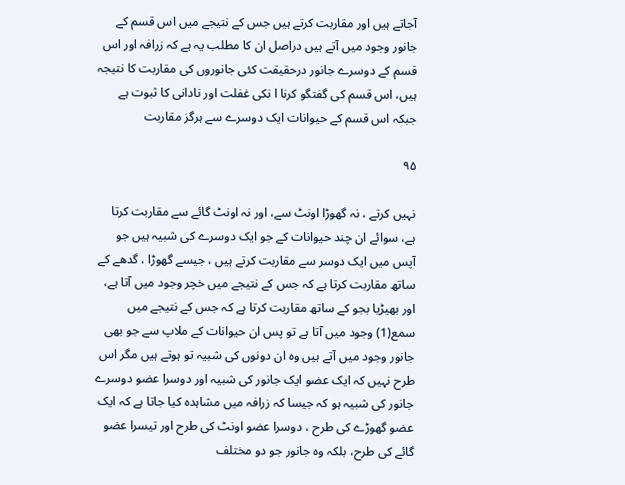آجاتے ہیں اور مقاربت کرتے ہیں جس کے نتیجے میں اس قسم کے جانور وجود میں آتے ہیں دراصل ان کا مطلب یہ ہے کہ زرافہ اور اس قسم کے دوسرے جانور درحقیقت کئی جانوروں کی مقاربت کا نتیجہ ہیں، اس قسم کی گفتگو کرنا ا نکی غفلت اور نادانی کا ثبوت ہے جبکہ اس قسم کے حیوانات ایک دوسرے سے ہرگز مقاربت

۹۵

نہیں کرتے ، نہ گھوڑا اونٹ سے، اور نہ اونٹ گائے سے مقاربت کرتا ہے، سوائے ان چند حیوانات کے جو ایک دوسرے کی شبیہ ہیں جو آپس میں ایک دوسر سے مقاربت کرتے ہیں ، جیسے گھوڑا ، گدھے کے ساتھ مقاربت کرتا ہے کہ جس کے نتیجے میں خچر وجود میں آتا ہے، اور بھیڑیا بجو کے ساتھ مقاربت کرتا ہے کہ جس کے نتیجے میں سمع(1) وجود میں آتا ہے تو پس ان حیوانات کے ملاپ سے جو بھی جانور وجود میں آتے ہیں وہ ان دونوں کی شبیہ تو ہوتے ہیں مگر اس طرح نہیں کہ ایک عضو ایک جانور کی شبیہ اور دوسرا عضو دوسرے جانور کی شبیہ ہو کہ جیسا کہ زرافہ میں مشاہدہ کیا جاتا ہے کہ ایک عضو گھوڑے کی طرح ، دوسرا عضو اونٹ کی طرح اور تیسرا عضو گائے کی طرح، بلکہ وہ جانور جو دو مختلف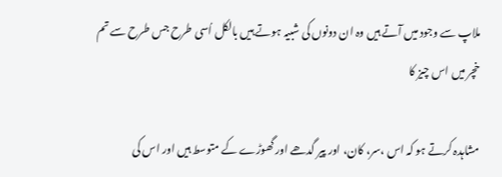ملاپ سے وجود میں آتے ہیں وہ ان دونوں کی شبیہ ہوتے ہیں بالکل اُسی طرح جس طرح سے تم خچر میں اس چیز کا

مشاہدہ کرتے ہو کہ اس ،سر، کان، اور پیر گدھے اور گھوڑے کے متوسط ہیں اور اس کی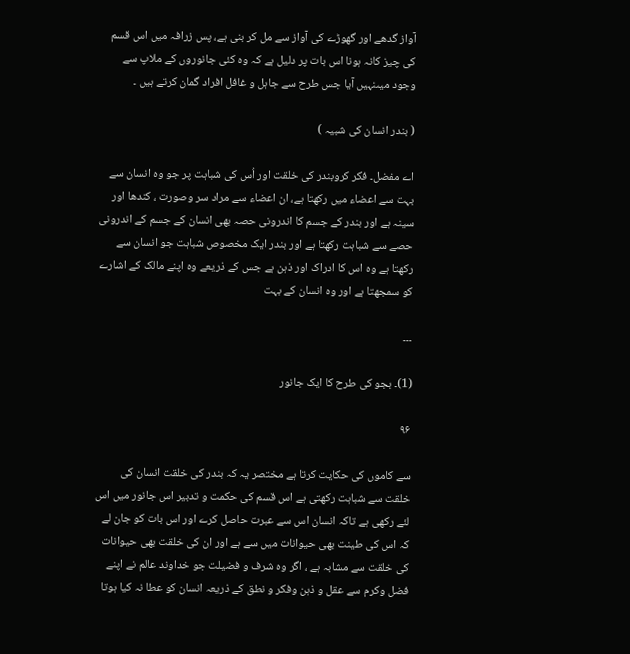آواز گدھے اور گھوڑے کی آواز سے مل کر بنی ہے، پس زرافہ میں اس قسم کی چیز کانہ ہونا اس بات پر دلیل ہے کہ وہ کئی جانوروں کے ملاپ سے وجود میںنہیں آیا جس طرح سے جاہل و غافل افراد گمان کرتے ہیں ۔

( بندر انسان کی شبیہ )

اے مفضل۔ فکر کروبندر کی خلقت اور اُس کی شباہت پر جو وہ انسان سے بہت سے اعضاء میں رکھتا ہے، ان اعضاء سے مراد سر وصورت ، کندھا اور سینہ ہے اور بندر کے جسم کا اندرونی حصہ بھی انسان کے جسم کے اندرونی حصے سے شباہت رکھتا ہے اور بندر ایک مخصوص شباہت جو انسان سے رکھتا ہے وہ اس کا ادراک اور ذہن ہے جس کے ذریعے وہ اپنے مالک کے اشارے کو سمجھتا ہے اور وہ انسان کے بہت

۔۔۔

(1)۔ بجو کی طرح کا ایک جانور

۹۶

سے کاموں کی حکایت کرتا ہے مختصر یہ کہ بندر کی خلقت انسان کی خلقت سے شباہت رکھتی ہے اس قسم کی حکمت و تدبیر اس جانور میں اس لئے رکھی ہے تاکہ انسان اس سے عبرت حاصل کرے اور اس بات کو جان لے کہ اس کی طینت بھی حیوانات میں سے ہے اور ان کی خلقت بھی حیوانات کی خلقت سے مشابہ ہے ، اگر وہ شرف و فضیلت جو خداوند عالم نے اپنے فضل وکرم سے عقل و ذہن وفکر و نطق کے ذریعہ انسان کو عطا نہ کیا ہوتا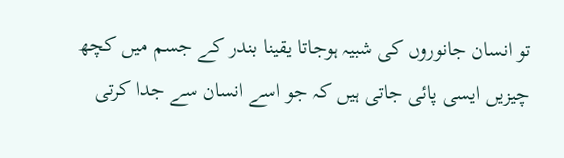تو انسان جانوروں کی شبیہ ہوجاتا یقینا بندر کے جسم میں کچھ چیزیں ایسی پائی جاتی ہیں کہ جو اسے انسان سے جدا کرتی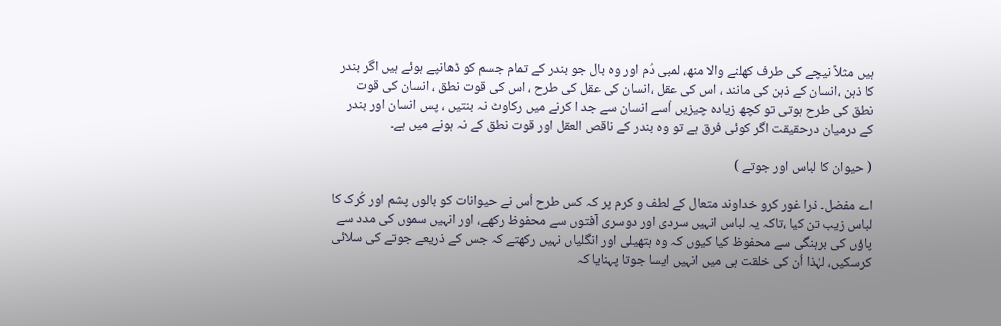ہیں مثلاً نیچے کی طرف کھلنے والا منھ، لمبی دُم اور وہ بال جو بندر کے تمام جسم کو ڈھانپے ہوئے ہیں اگر بندر کا ذہن ،انسان کے ذہن کی مانند ، اس کی عقل ،انسان کی عقل کی طرح ، اس کی قوت نطق ، انسان کی قوت نطق کی طرح ہوتی تو کچھ زیادہ چیزیں اُسے انسان سے جد ا کرنے میں رکاوٹ نہ بنتیں ، پس انسان اور بندر کے درمیان درحقیقت اگر کوئی فرق ہے تو وہ بندر کے ناقص العقل اور قوت نطق کے نہ ہونے میں ہے۔

( حیوان کا لباس اور جوتے )

اے مفضل۔ ذرا غور کرو خداوند متعال کے لطف و کرم پر کہ کس طرح اُس نے حیوانات کو بالوں پشم اور کُرک کا لباس زیب تن کیا ،تاکہ یہ لباس انہیں سردی اور دوسری آفتوں سے محفوظ رکھے، اور انہیں سموں کی مدد سے پاؤں کی برہنگی سے محفوظ کیا کیوں کہ وہ ہتھیلی اور انگلیاں نہیں رکھتے کہ جس کے ذریعے جوتے کی سلائی کرسکیں، لہٰذا اُن کی خلقت ہی میں انہیں ایسا جوتا پہنایا کہ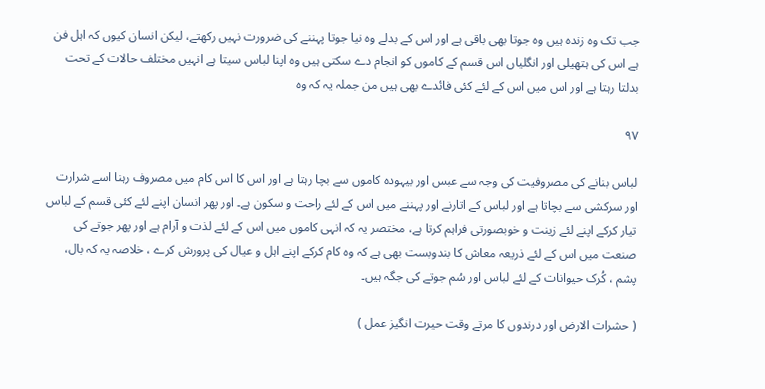جب تک وہ زندہ ہیں وہ جوتا بھی باقی ہے اور اس کے بدلے وہ نیا جوتا پہننے کی ضرورت نہیں رکھتے، لیکن انسان کیوں کہ اہل فن ہے اس کی ہتھیلی اور انگلیاں اس قسم کے کاموں کو انجام دے سکتی ہیں وہ اپنا لباس سیتا ہے انہیں مختلف حالات کے تحت بدلتا رہتا ہے اور اس میں اس کے لئے کئی فائدے بھی ہیں من جملہ یہ کہ وہ

۹۷

لباس بنانے کی مصروفیت کی وجہ سے عبس اور بیہودہ کاموں سے بچا رہتا ہے اور اس کا اس کام میں مصروف رہنا اسے شرارت اور سرکشی سے بچاتا ہے اور لباس کے اتارنے اور پہننے میں اس کے لئے راحت و سکون ہے۔ اور پھر انسان اپنے لئے کئی قسم کے لباس تیار کرکے اپنے لئے زینت و خوبصورتی فراہم کرتا ہے، مختصر یہ کہ انہی کاموں میں اس کے لئے لذت و آرام ہے اور پھر جوتے کی صنعت میں اس کے لئے ذریعہ معاش کا بندوبست بھی ہے کہ وہ کام کرکے اپنے اہل و عیال کی پرورش کرے ، خلاصہ یہ کہ بال، پشم ، کُرک حیوانات کے لئے لباس اور سُم جوتے کی جگہ ہیں۔

( حشرات الارض اور درندوں کا مرتے وقت حیرت انگیز عمل )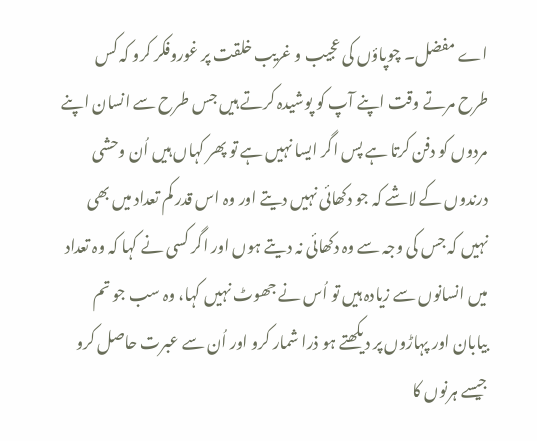اے مفضل۔ چوپاؤں کی عجیب و غریب خلقت پر غوروفکر کرو کہ کس طرح مرتے وقت اپنے آپ کو پوشیدہ کرتے ہیں جس طرح سے انسان اپنے مردوں کو دفن کرتا ہے پس اگر ایسا نہیں ہے تو پھر کہاں ہیں اُن وحشی درندوں کے لاشے کہ جو دکھائی نہیں دیتے اور وہ اس قدر کم تعداد میں بھی نہیں کہ جس کی وجہ سے وہ دکھائی نہ دیتے ہوں اور اگر کسی نے کہا کہ وہ تعداد میں انسانوں سے زیادہ ہیں تو اُس نے جھوٹ نہیں کہا، وہ سب جو تم بیابان اور پہاڑوں پر دیکھتے ہو ذرا شمار کرو اور اُن سے عبرت حاصل کرو جیسے ہرنوں کا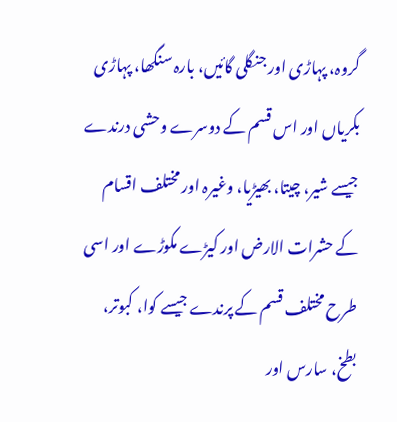گروہ، پہاڑی اور جنگلی گائیں، بارہ سنگھا، پہاڑی بکریاں اور اس قسم کے دوسرے وحشی درندے جیسے شیر، چیتا، بھیڑیا، وغیرہ اور مختلف اقسام کے حشرات الارض اور کیڑے مکوڑے اور اسی طرح مختلف قسم کے پرندے جیسے کوا، کبوتر، بطخ، سارس اور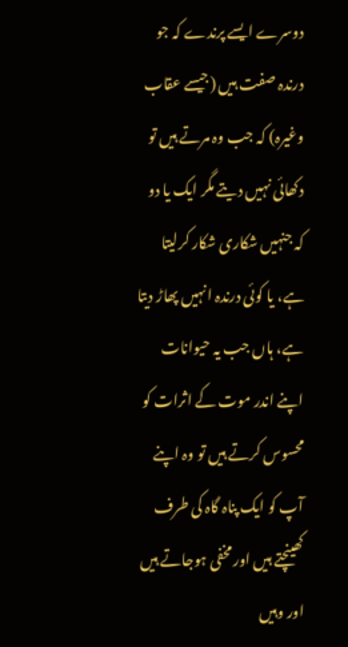دوسرے ایسے پرندے کہ جو درندہ صفت ہیں (جیسے عقاب وغیرہ) کہ جب وہ مرتے ہیں تو دکھائی نہیں دیتے مگر ایک یا دو کہ جنہیں شکاری شکار کرلیتا ہے، یا کوئی درندہ انہیں پھاڑ دیتا ہے، ہاں جب یہ حیوانات اپنے اندر موت کے اثرات کو محسوس کرتے ہیں تو وہ اپنے آپ کو ایک پناہ گاہ کی طرف کھینچتے ہیں اور مخفی ہوجاتے ہیں اور وہیں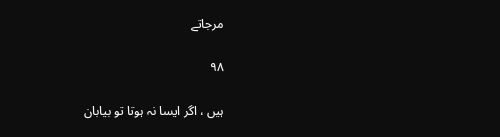مرجاتے

۹۸

ہیں ، اگر ایسا نہ ہوتا تو بیابان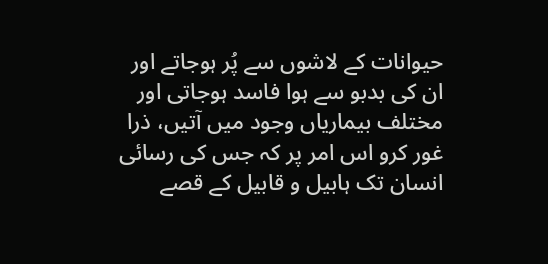حیوانات کے لاشوں سے پُر ہوجاتے اور ان کی بدبو سے ہوا فاسد ہوجاتی اور مختلف بیماریاں وجود میں آتیں، ذرا غور کرو اس امر پر کہ جس کی رسائی انسان تک ہابیل و قابیل کے قصے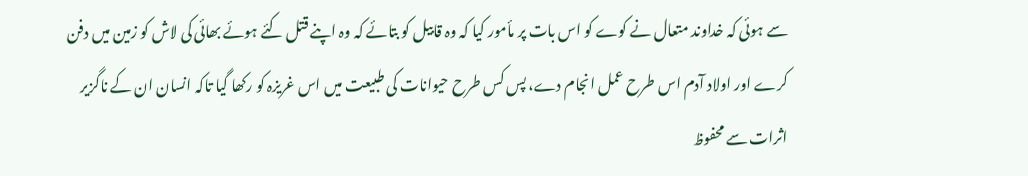سے ہوئی کہ خداوند متعال نے کوے کو اس بات پر مأمور کیا کہ وہ قابیل کو بتائے کہ وہ اپنے قتل کئے ہوئے بھائی کی لاش کو زمین میں دفن کرے اور اولاد آدم اس طرح عمل انجام دے، پس کس طرح حیوانات کی طبیعت میں اس غریزہ کو رکھا گیا تاکہ انسان ان کے ناگزیر اثرات سے محفوظ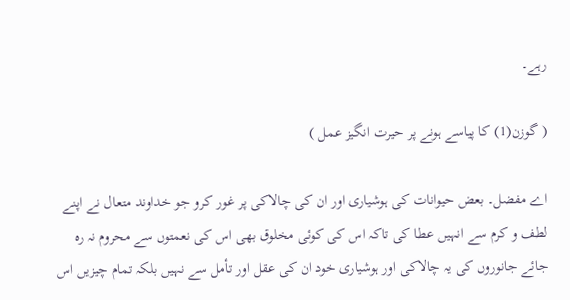رہے۔

( گوزن(1) کا پیاسے ہونے پر حیرت انگیز عمل )

اے مفضل۔ بعض حیوانات کی ہوشیاری اور ان کی چالاکی پر غور کرو جو خداوند متعال نے اپنے لطف و کرم سے انہیں عطا کی تاکہ اس کی کوئی مخلوق بھی اس کی نعمتوں سے محروم نہ رہ جائے جانوروں کی یہ چالاکی اور ہوشیاری خود ان کی عقل اور تأمل سے نہیں بلکہ تمام چیزیں اس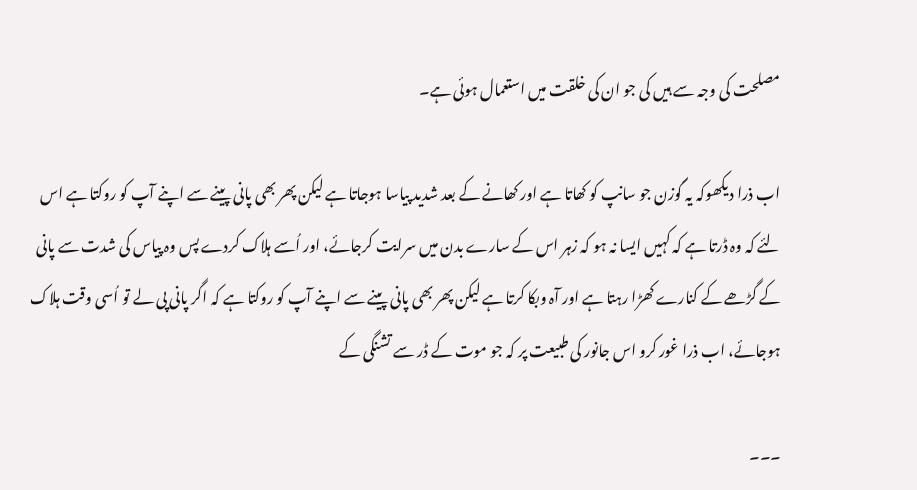مصلحت کی وجہ سے ہیں کی جو ان کی خلقت میں استعمال ہوئی ہے۔

اب ذرا دیکھوکہ یہ گوزن جو سانپ کو کھاتا ہے اور کھانے کے بعد شدید پیاسا ہوجاتا ہے لیکن پھر بھی پانی پینے سے اپنے آپ کو روکتا ہے اس لئے کہ وہ ڈرتا ہے کہ کہیں ایسا نہ ہو کہ زہر اس کے سارے بدن میں سرایت کرجائے، اور اُسے ہلاک کردے پس وہ پیاس کی شدت سے پانی کے گڑھے کے کنارے کھڑا رہتا ہے اور آہ وبکا کرتا ہے لیکن پھر بھی پانی پینے سے اپنے آپ کو روکتا ہے کہ اگر پانی پی لے تو اُسی وقت ہلاک ہوجائے، اب ذرا غور کرو اس جانور کی طبیعت پر کہ جو موت کے ڈر سے تشنگی کے

۔۔۔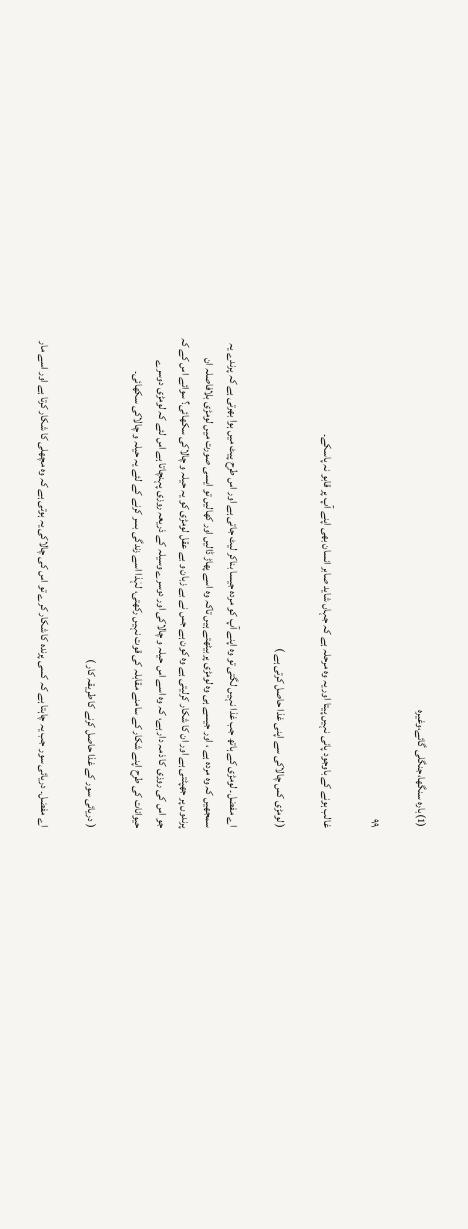(1)بارہ سنگھا،جنگلی گائے،وغیرہ

۹۹

غالب ہونے کے باوجود پانی نہیں پیتا اور یہ وہ مرحلہ ہے کہ جہاں شاید صابر انسان بھی اپنے آپ پر قابو نہ پاسکے۔

( لومڑی کس چالاکی سے اپنی غذا حاصل کرتی ہے )

اے مفضل۔ لومڑی کے ہاتھ جب غذا نہیں لگتی تو وہ اپنے آپ کو مردہ جیسا بناکر لیٹ جاتی ہے اور اس طرح پیٹ میں ہوا بھرتی ہے کہ پرندے یہ سمجھیں کہ وہ مردہ ہے ، اور جیسے ہی وہ لومڑی پربیٹھتے ہیں تاکہ وہ اسے پھاڑ ڈالیں اور کھالیں تو ایسی صورت میں لومڑی بلافاصلہ ان پرندوں پر جھپٹتی ہے اور ان کا شکار کرلیتی ہے وہ کون ہے جس نے بے زبان و بے عقل لومڑی کو یہ حیلہ و چالاکی سکھائی؟ سوائے اس کے کہ جو اس کی روزی کا ذمہ دار ہے، کہ وہ اسے اس حیلہ و چالاکی اور دوسرے وسیلہ کے ذریعہ روزی پہنچاتا ہے اس لئے کہ لومڑی دوسرے حیوانات کی طرح اپنے شکار کے سامنے مقابلہ کی قوت نہیں رکھتی، لہٰذا اسے زندگی بسر کرنے کے لئے یہ حیلہ و چالاکی سکھائی۔

( دریائی سور کے غذا حاصل کرنے کا طریقہ کار )

اے مفضل۔ دریائی سور جب یہ چاہتا ہے کہ کسی پرندہ کا شکار کرے تو اس کی چالاکی یہ ہوتی ہے کہ وہ مچھلی کا شکار کرتا ہے اور اسے مار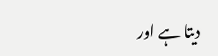دیتا ہے اور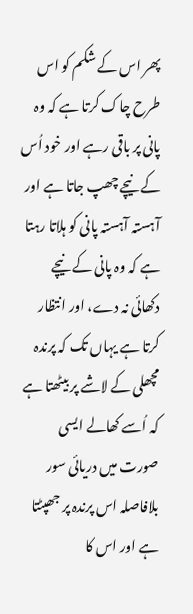پھر اس کے شکم کو اس طرح چاک کرتا ہے کہ وہ پانی پر باقی رہے اور خود اُس کے نیچے چھپ جاتا ہے اور آہستہ آہستہ پانی کو ہلاتا رہتا ہے کہ وہ پانی کے نیچے دکھائی نہ دے، اور انتظار کرتا ہے یہاں تک کہ پرندہ مچھلی کے لاشے پر بیٹھتا ہے کہ اُسے کھالے ایسی صورت میں دریائی سور بلافاصلہ اس پرندہ پر جھپٹتا ہے اور اس کا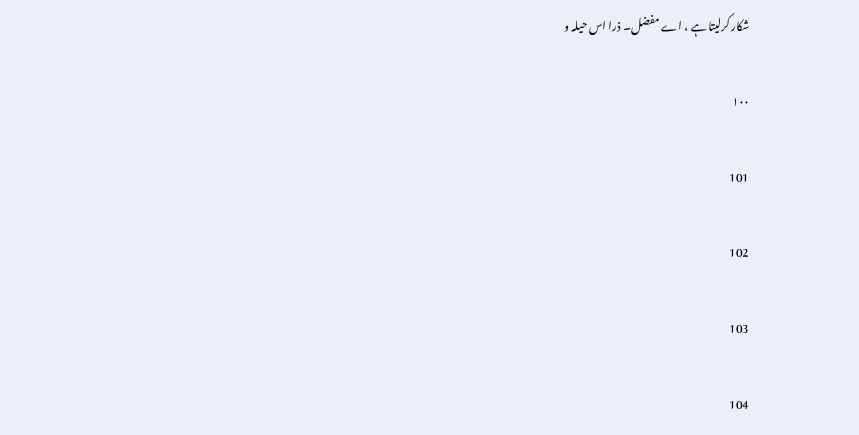شکار کرلیتا ہے ، اے مفضل۔ ذرا اس حیلہ و

۱۰۰

101

102

103

104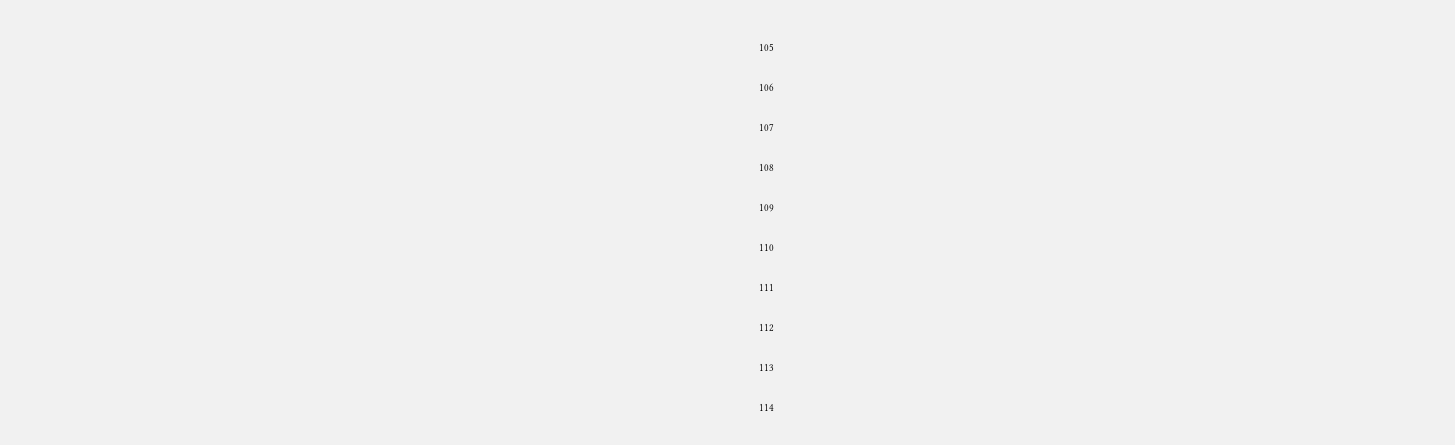105

106

107

108

109

110

111

112

113

114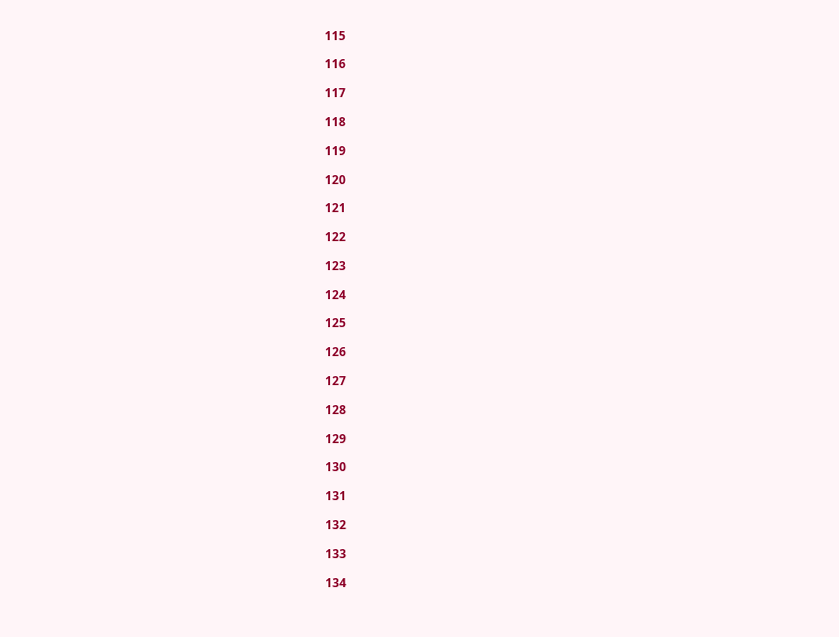115

116

117

118

119

120

121

122

123

124

125

126

127

128

129

130

131

132

133

134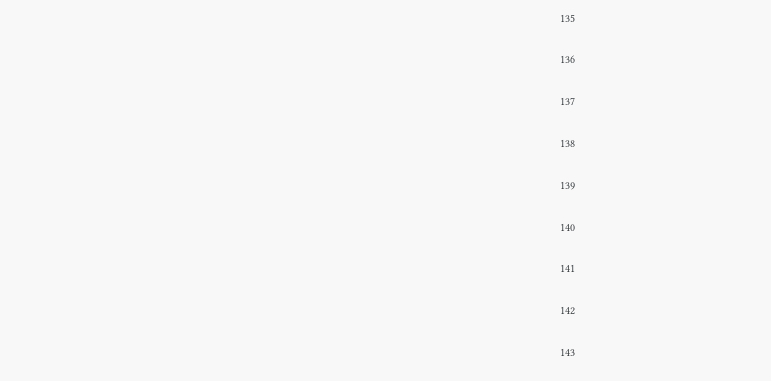135

136

137

138

139

140

141

142

143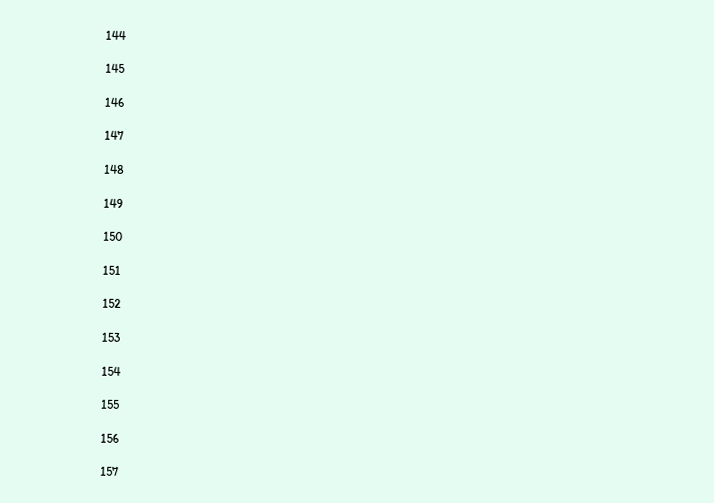144

145

146

147

148

149

150

151

152

153

154

155

156

157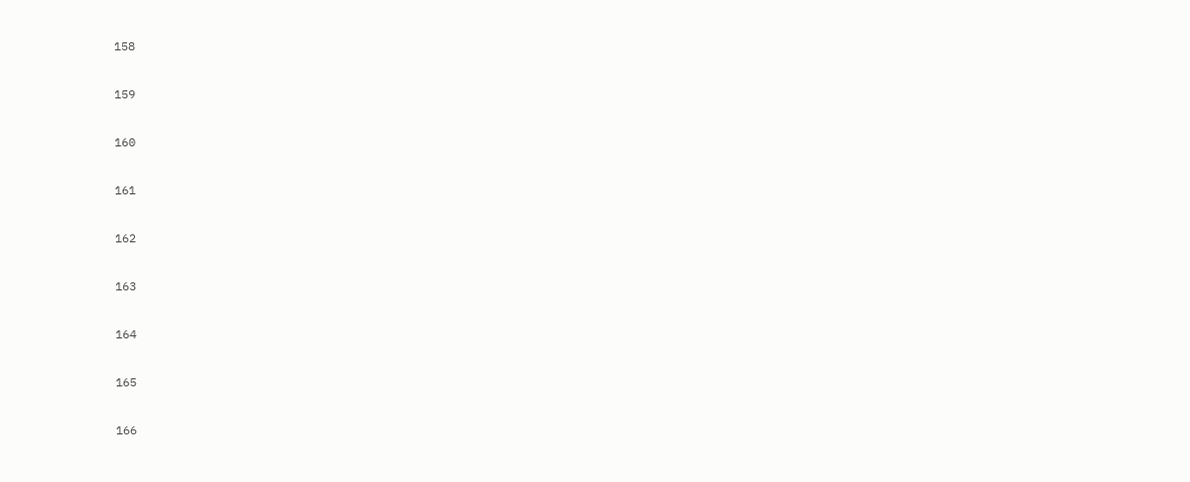158

159

160

161

162

163

164

165

166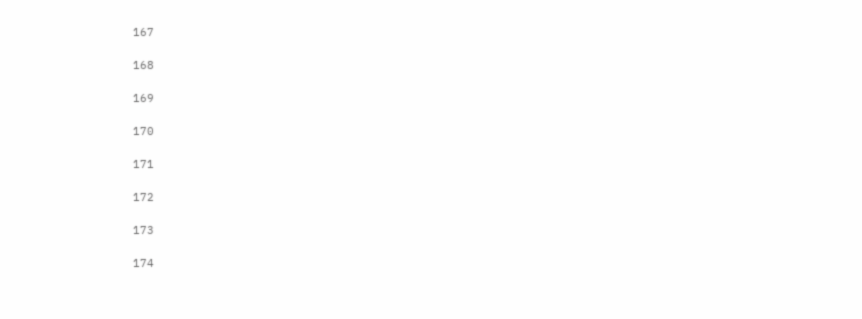167

168

169

170

171

172

173

174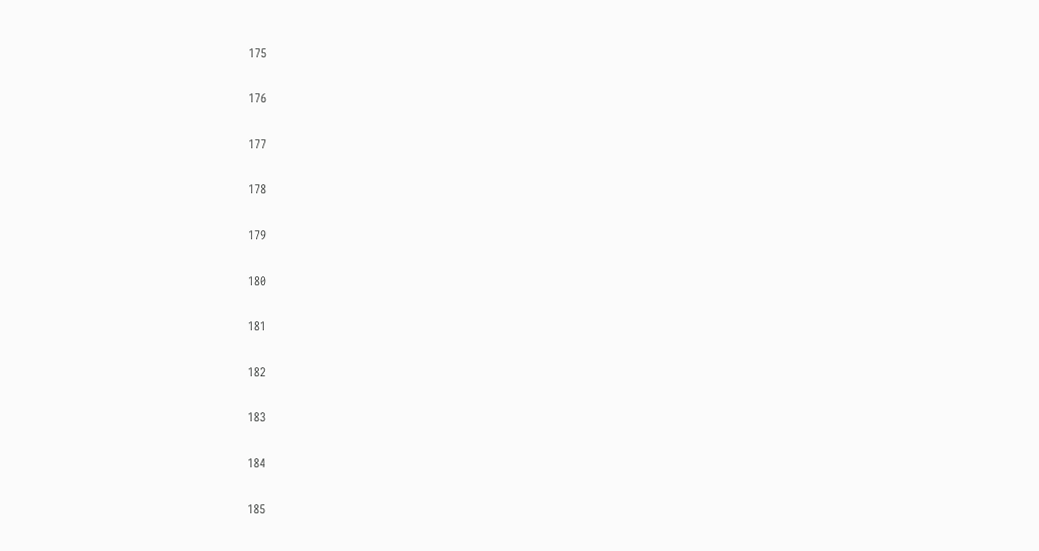175

176

177

178

179

180

181

182

183

184

185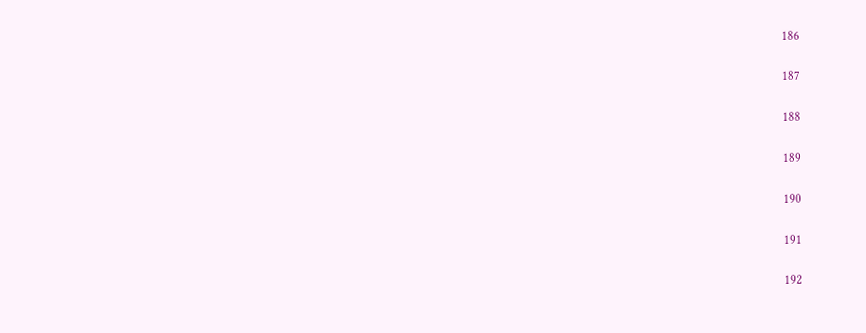186

187

188

189

190

191

192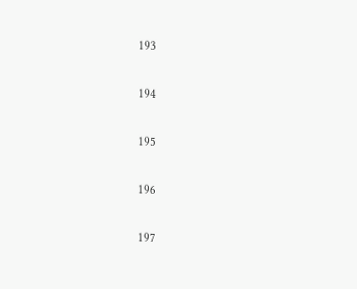193

194

195

196

197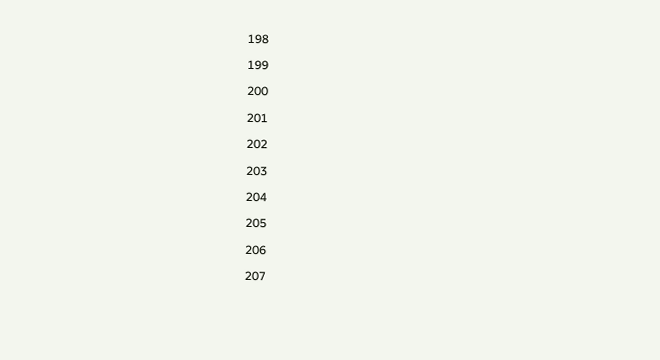198

199

200

201

202

203

204

205

206

207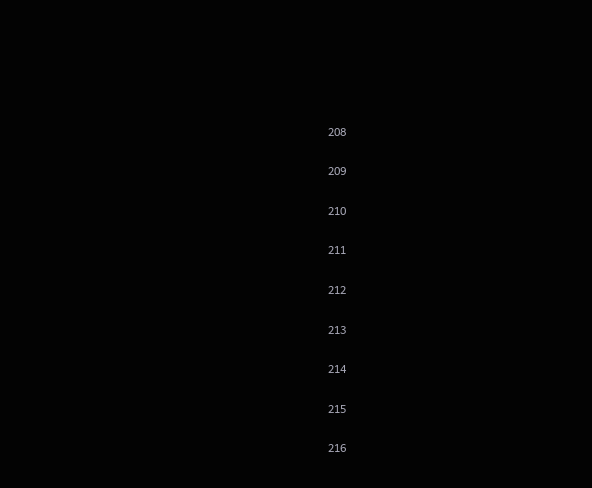208

209

210

211

212

213

214

215

216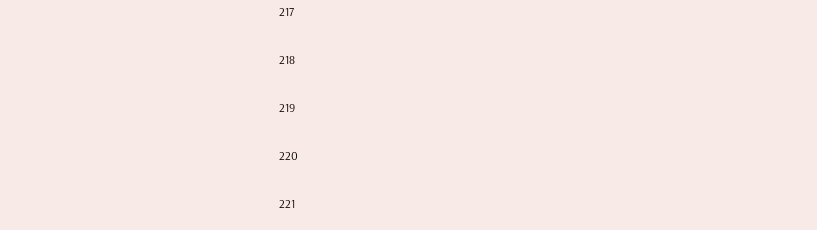217

218

219

220

221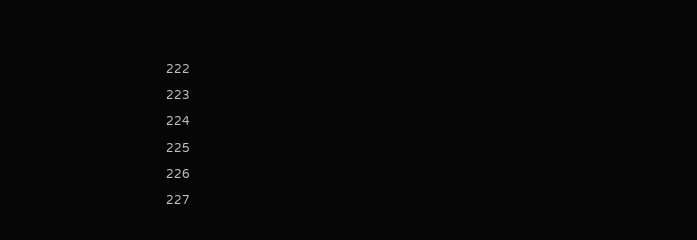222

223

224

225

226

227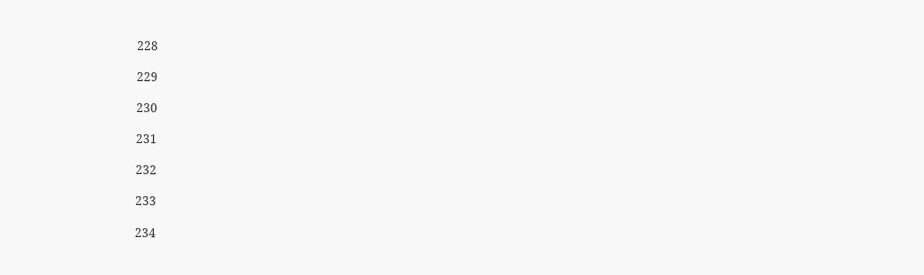228

229

230

231

232

233

234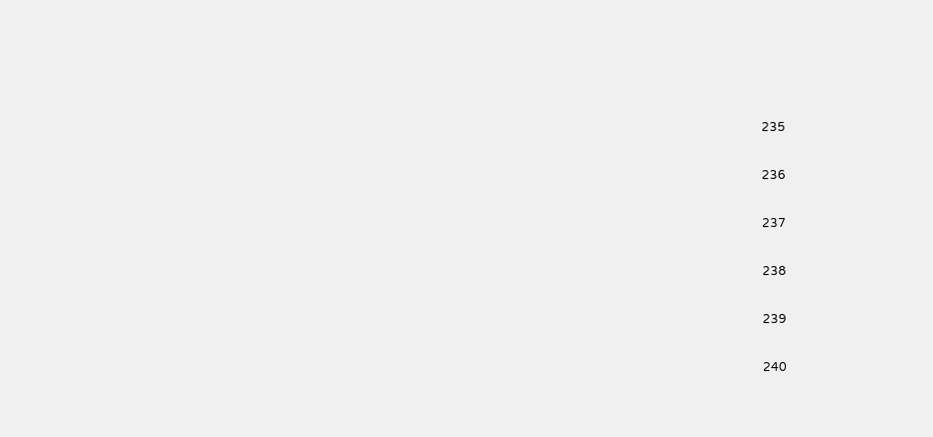235

236

237

238

239

240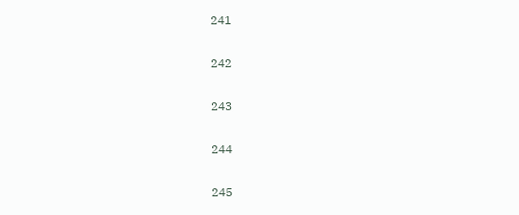241

242

243

244

245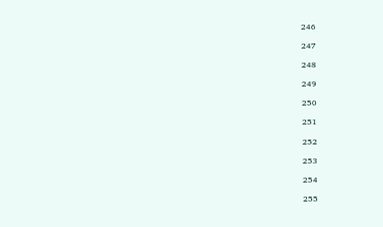246

247

248

249

250

251

252

253

254

255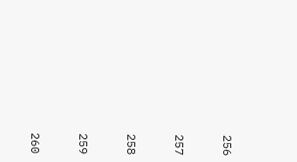256

257

258

259

260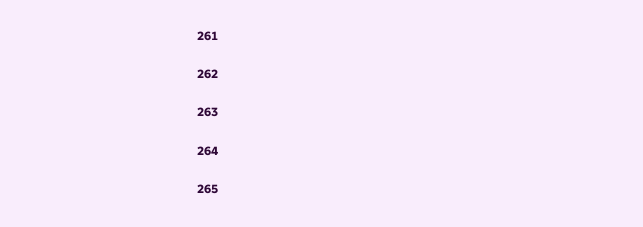261

262

263

264

265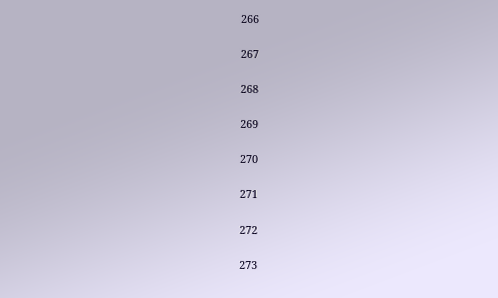266

267

268

269

270

271

272

273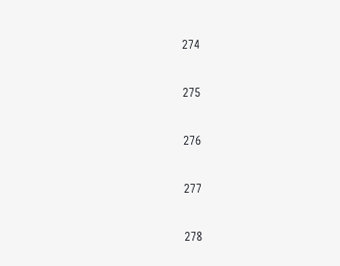274

275

276

277

278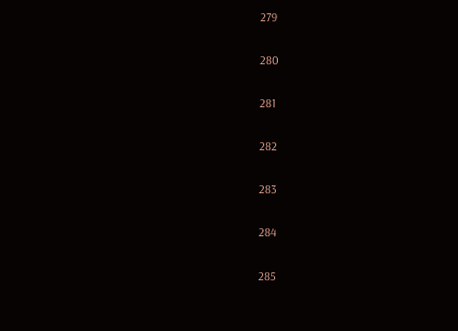279

280

281

282

283

284

285